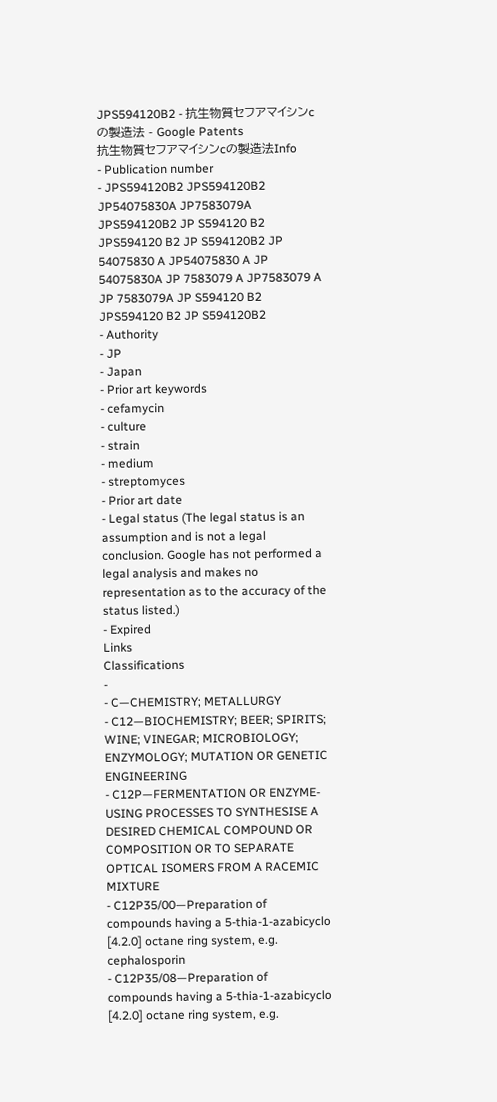JPS594120B2 - 抗生物質セフアマイシンcの製造法 - Google Patents
抗生物質セフアマイシンcの製造法Info
- Publication number
- JPS594120B2 JPS594120B2 JP54075830A JP7583079A JPS594120B2 JP S594120 B2 JPS594120 B2 JP S594120B2 JP 54075830 A JP54075830 A JP 54075830A JP 7583079 A JP7583079 A JP 7583079A JP S594120 B2 JPS594120 B2 JP S594120B2
- Authority
- JP
- Japan
- Prior art keywords
- cefamycin
- culture
- strain
- medium
- streptomyces
- Prior art date
- Legal status (The legal status is an assumption and is not a legal conclusion. Google has not performed a legal analysis and makes no representation as to the accuracy of the status listed.)
- Expired
Links
Classifications
-
- C—CHEMISTRY; METALLURGY
- C12—BIOCHEMISTRY; BEER; SPIRITS; WINE; VINEGAR; MICROBIOLOGY; ENZYMOLOGY; MUTATION OR GENETIC ENGINEERING
- C12P—FERMENTATION OR ENZYME-USING PROCESSES TO SYNTHESISE A DESIRED CHEMICAL COMPOUND OR COMPOSITION OR TO SEPARATE OPTICAL ISOMERS FROM A RACEMIC MIXTURE
- C12P35/00—Preparation of compounds having a 5-thia-1-azabicyclo [4.2.0] octane ring system, e.g. cephalosporin
- C12P35/08—Preparation of compounds having a 5-thia-1-azabicyclo [4.2.0] octane ring system, e.g.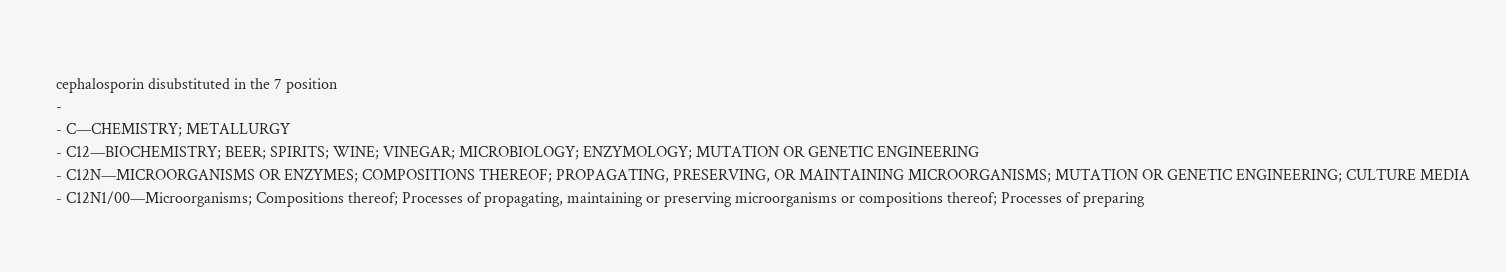cephalosporin disubstituted in the 7 position
-
- C—CHEMISTRY; METALLURGY
- C12—BIOCHEMISTRY; BEER; SPIRITS; WINE; VINEGAR; MICROBIOLOGY; ENZYMOLOGY; MUTATION OR GENETIC ENGINEERING
- C12N—MICROORGANISMS OR ENZYMES; COMPOSITIONS THEREOF; PROPAGATING, PRESERVING, OR MAINTAINING MICROORGANISMS; MUTATION OR GENETIC ENGINEERING; CULTURE MEDIA
- C12N1/00—Microorganisms; Compositions thereof; Processes of propagating, maintaining or preserving microorganisms or compositions thereof; Processes of preparing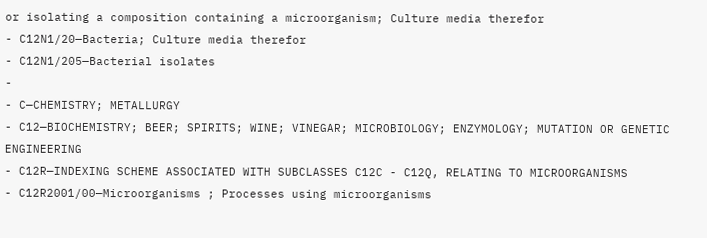or isolating a composition containing a microorganism; Culture media therefor
- C12N1/20—Bacteria; Culture media therefor
- C12N1/205—Bacterial isolates
-
- C—CHEMISTRY; METALLURGY
- C12—BIOCHEMISTRY; BEER; SPIRITS; WINE; VINEGAR; MICROBIOLOGY; ENZYMOLOGY; MUTATION OR GENETIC ENGINEERING
- C12R—INDEXING SCHEME ASSOCIATED WITH SUBCLASSES C12C - C12Q, RELATING TO MICROORGANISMS
- C12R2001/00—Microorganisms ; Processes using microorganisms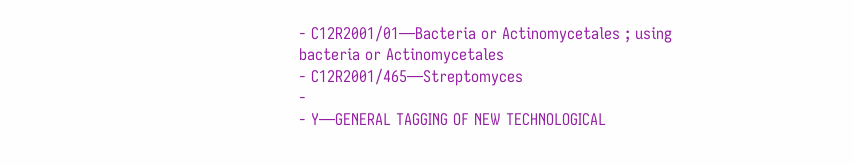- C12R2001/01—Bacteria or Actinomycetales ; using bacteria or Actinomycetales
- C12R2001/465—Streptomyces
-
- Y—GENERAL TAGGING OF NEW TECHNOLOGICAL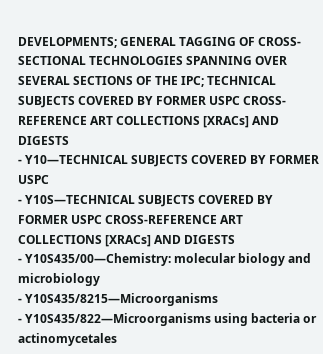DEVELOPMENTS; GENERAL TAGGING OF CROSS-SECTIONAL TECHNOLOGIES SPANNING OVER SEVERAL SECTIONS OF THE IPC; TECHNICAL SUBJECTS COVERED BY FORMER USPC CROSS-REFERENCE ART COLLECTIONS [XRACs] AND DIGESTS
- Y10—TECHNICAL SUBJECTS COVERED BY FORMER USPC
- Y10S—TECHNICAL SUBJECTS COVERED BY FORMER USPC CROSS-REFERENCE ART COLLECTIONS [XRACs] AND DIGESTS
- Y10S435/00—Chemistry: molecular biology and microbiology
- Y10S435/8215—Microorganisms
- Y10S435/822—Microorganisms using bacteria or actinomycetales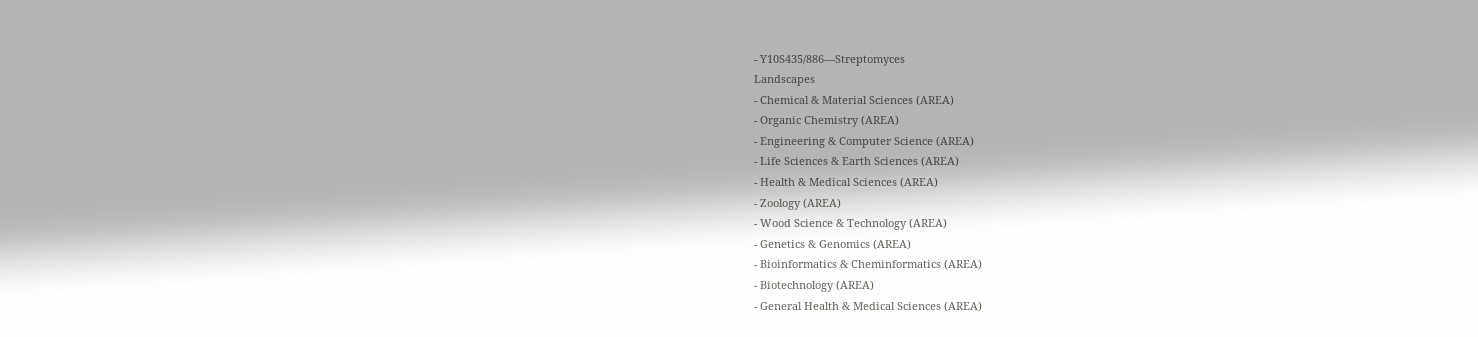- Y10S435/886—Streptomyces
Landscapes
- Chemical & Material Sciences (AREA)
- Organic Chemistry (AREA)
- Engineering & Computer Science (AREA)
- Life Sciences & Earth Sciences (AREA)
- Health & Medical Sciences (AREA)
- Zoology (AREA)
- Wood Science & Technology (AREA)
- Genetics & Genomics (AREA)
- Bioinformatics & Cheminformatics (AREA)
- Biotechnology (AREA)
- General Health & Medical Sciences (AREA)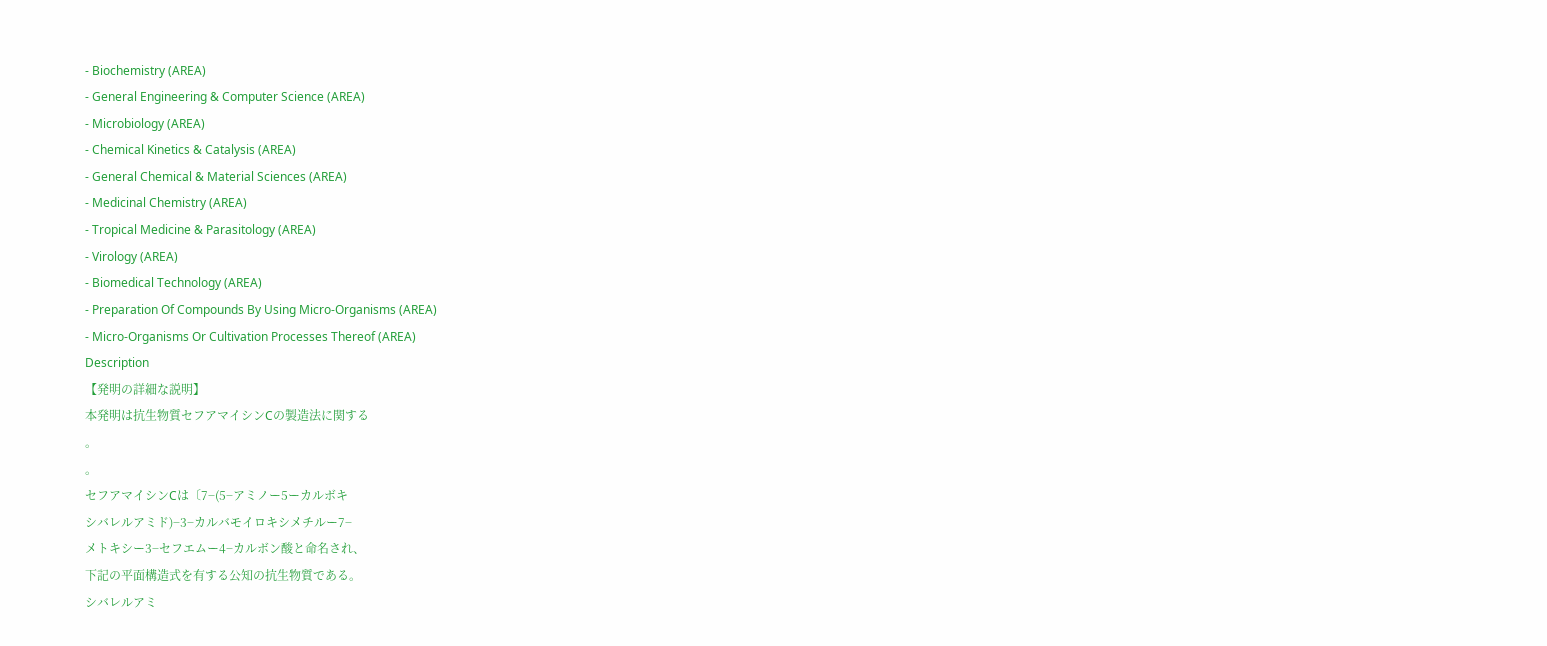- Biochemistry (AREA)
- General Engineering & Computer Science (AREA)
- Microbiology (AREA)
- Chemical Kinetics & Catalysis (AREA)
- General Chemical & Material Sciences (AREA)
- Medicinal Chemistry (AREA)
- Tropical Medicine & Parasitology (AREA)
- Virology (AREA)
- Biomedical Technology (AREA)
- Preparation Of Compounds By Using Micro-Organisms (AREA)
- Micro-Organisms Or Cultivation Processes Thereof (AREA)
Description
【発明の詳細な説明】
本発明は抗生物質セフアマイシンCの製造法に関する
。
。
セフアマイシンCは〔7−(5−アミノー5ーカルボキ
シバレルアミド)−3−カルバモイロキシメチルー7−
メトキシー3−セフエムー4−カルボン酸と命名され、
下記の平面構造式を有する公知の抗生物質である。
シバレルアミ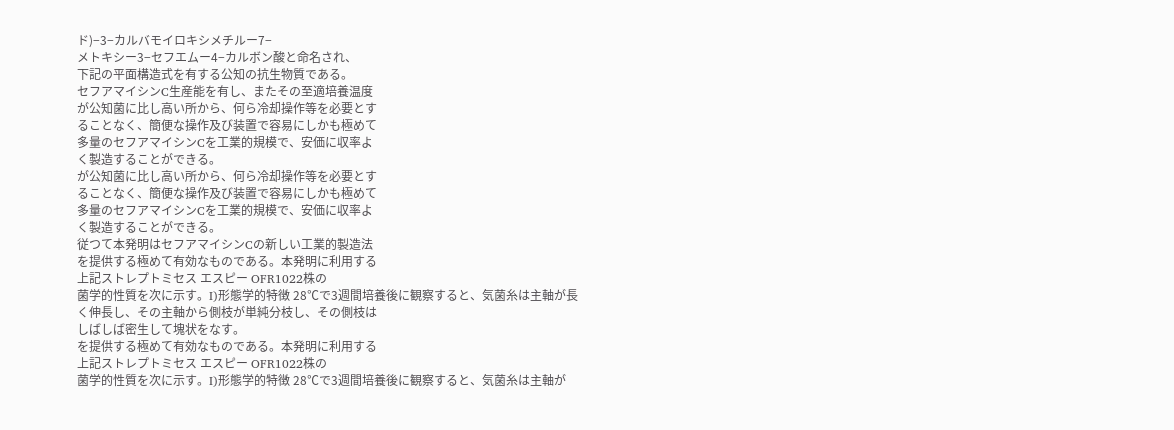ド)−3−カルバモイロキシメチルー7−
メトキシー3−セフエムー4−カルボン酸と命名され、
下記の平面構造式を有する公知の抗生物質である。
セフアマイシンC生産能を有し、またその至適培養温度
が公知菌に比し高い所から、何ら冷却操作等を必要とす
ることなく、簡便な操作及び装置で容易にしかも極めて
多量のセフアマイシンCを工業的規模で、安価に収率よ
く製造することができる。
が公知菌に比し高い所から、何ら冷却操作等を必要とす
ることなく、簡便な操作及び装置で容易にしかも極めて
多量のセフアマイシンCを工業的規模で、安価に収率よ
く製造することができる。
従つて本発明はセフアマイシンCの新しい工業的製造法
を提供する極めて有効なものである。本発明に利用する
上記ストレプトミセス エスピー OFR1022株の
菌学的性質を次に示す。I)形態学的特徴 28℃で3週間培養後に観察すると、気菌糸は主軸が長
く伸長し、その主軸から側枝が単純分枝し、その側枝は
しばしば密生して塊状をなす。
を提供する極めて有効なものである。本発明に利用する
上記ストレプトミセス エスピー OFR1022株の
菌学的性質を次に示す。I)形態学的特徴 28℃で3週間培養後に観察すると、気菌糸は主軸が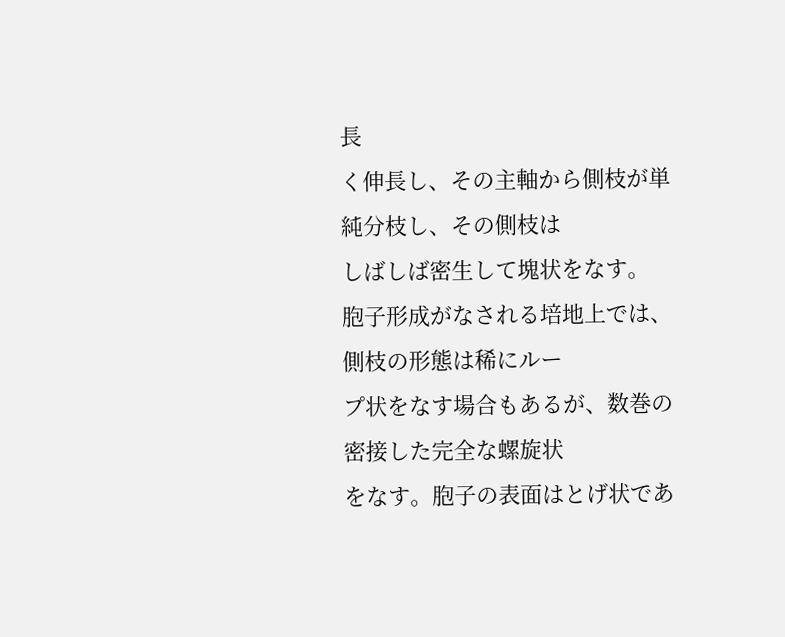長
く伸長し、その主軸から側枝が単純分枝し、その側枝は
しばしば密生して塊状をなす。
胞子形成がなされる培地上では、側枝の形態は稀にルー
プ状をなす場合もあるが、数巻の密接した完全な螺旋状
をなす。胞子の表面はとげ状であ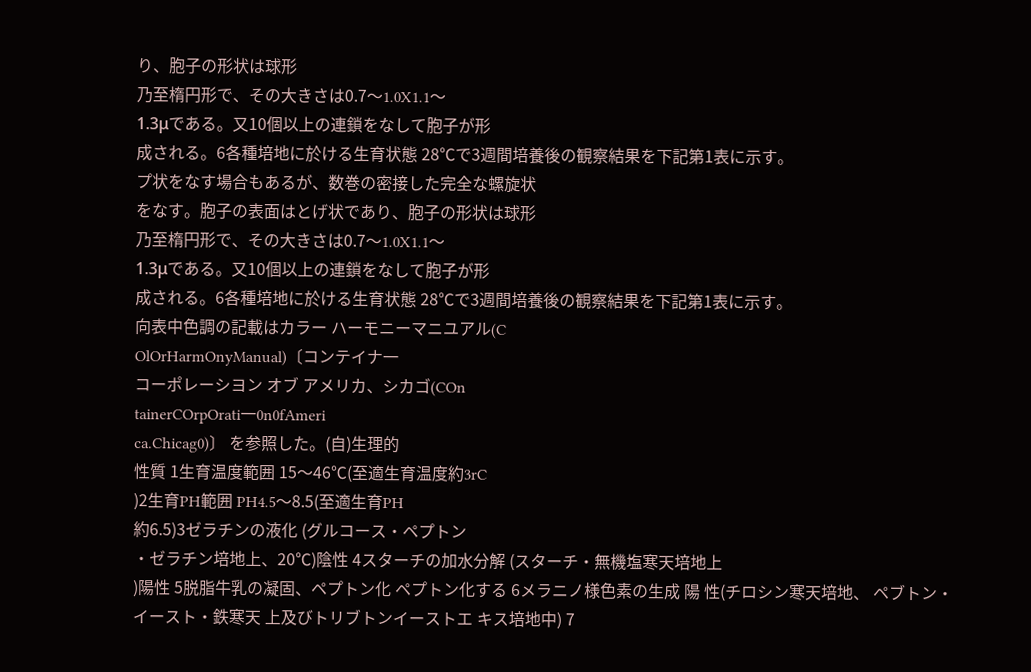り、胞子の形状は球形
乃至楕円形で、その大きさは0.7〜1.0X1.1〜
1.3μである。又10個以上の連鎖をなして胞子が形
成される。6各種培地に於ける生育状態 28℃で3週間培養後の観察結果を下記第1表に示す。
プ状をなす場合もあるが、数巻の密接した完全な螺旋状
をなす。胞子の表面はとげ状であり、胞子の形状は球形
乃至楕円形で、その大きさは0.7〜1.0X1.1〜
1.3μである。又10個以上の連鎖をなして胞子が形
成される。6各種培地に於ける生育状態 28℃で3週間培養後の観察結果を下記第1表に示す。
向表中色調の記載はカラー ハーモニーマニユアル(C
OlOrHarmOnyManual)〔コンテイナ一
コーポレーシヨン オブ アメリカ、シカゴ(COn
tainerCOrpOrati一0n0fAmeri
ca.Chicag0)〕 を参照した。(自)生理的
性質 1生育温度範囲 15〜46℃(至適生育温度約3rC
)2生育PH範囲 PH4.5〜8.5(至適生育PH
約6.5)3ゼラチンの液化 (グルコース・ペプトン
・ゼラチン培地上、20℃)陰性 4スターチの加水分解 (スターチ・無機塩寒天培地上
)陽性 5脱脂牛乳の凝固、ペプトン化 ペプトン化する 6メラニノ様色素の生成 陽 性(チロシン寒天培地、 ペブトン・イースト・鉄寒天 上及びトリブトンイーストエ キス培地中) 7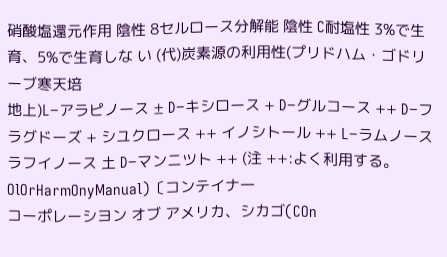硝酸塩還元作用 陰性 8セルロース分解能 陰性 C耐塩性 3%で生育、5%で生育しな い (代)炭素源の利用性(プリドハム・ゴドリーブ寒天培
地上)L−アラピノース ± D−キシロース + D−グルコース ++ D−フラグドーズ + シユクロース ++ イノシトール ++ L−ラムノース ラフイノース 土 D−マンニツト ++ (注 ++:よく利用する。
OlOrHarmOnyManual)〔コンテイナ一
コーポレーシヨン オブ アメリカ、シカゴ(COn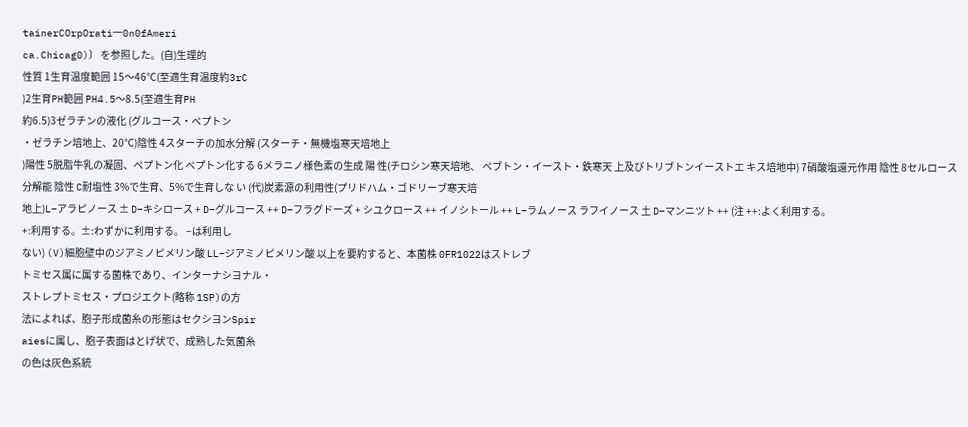tainerCOrpOrati一0n0fAmeri
ca.Chicag0)〕 を参照した。(自)生理的
性質 1生育温度範囲 15〜46℃(至適生育温度約3rC
)2生育PH範囲 PH4.5〜8.5(至適生育PH
約6.5)3ゼラチンの液化 (グルコース・ペプトン
・ゼラチン培地上、20℃)陰性 4スターチの加水分解 (スターチ・無機塩寒天培地上
)陽性 5脱脂牛乳の凝固、ペプトン化 ペプトン化する 6メラニノ様色素の生成 陽 性(チロシン寒天培地、 ペブトン・イースト・鉄寒天 上及びトリブトンイーストエ キス培地中) 7硝酸塩還元作用 陰性 8セルロース分解能 陰性 C耐塩性 3%で生育、5%で生育しな い (代)炭素源の利用性(プリドハム・ゴドリーブ寒天培
地上)L−アラピノース ± D−キシロース + D−グルコース ++ D−フラグドーズ + シユクロース ++ イノシトール ++ L−ラムノース ラフイノース 土 D−マンニツト ++ (注 ++:よく利用する。
+:利用する。±:わずかに利用する。 −は利用し
ない) (V)細胞壁中のジアミノピメリン酸 LL−ジアミノピメリン酸 以上を要約すると、本菌株 0FR1022はストレブ
トミセス属に属する菌株であり、インターナシヨナル・
ストレプトミセス・プロジエクト(略称 1SP)の方
法によれば、胞子形成菌糸の形態はセクシヨンSpir
aiesに属し、胞子表面はとげ状で、成熟した気菌糸
の色は灰色系統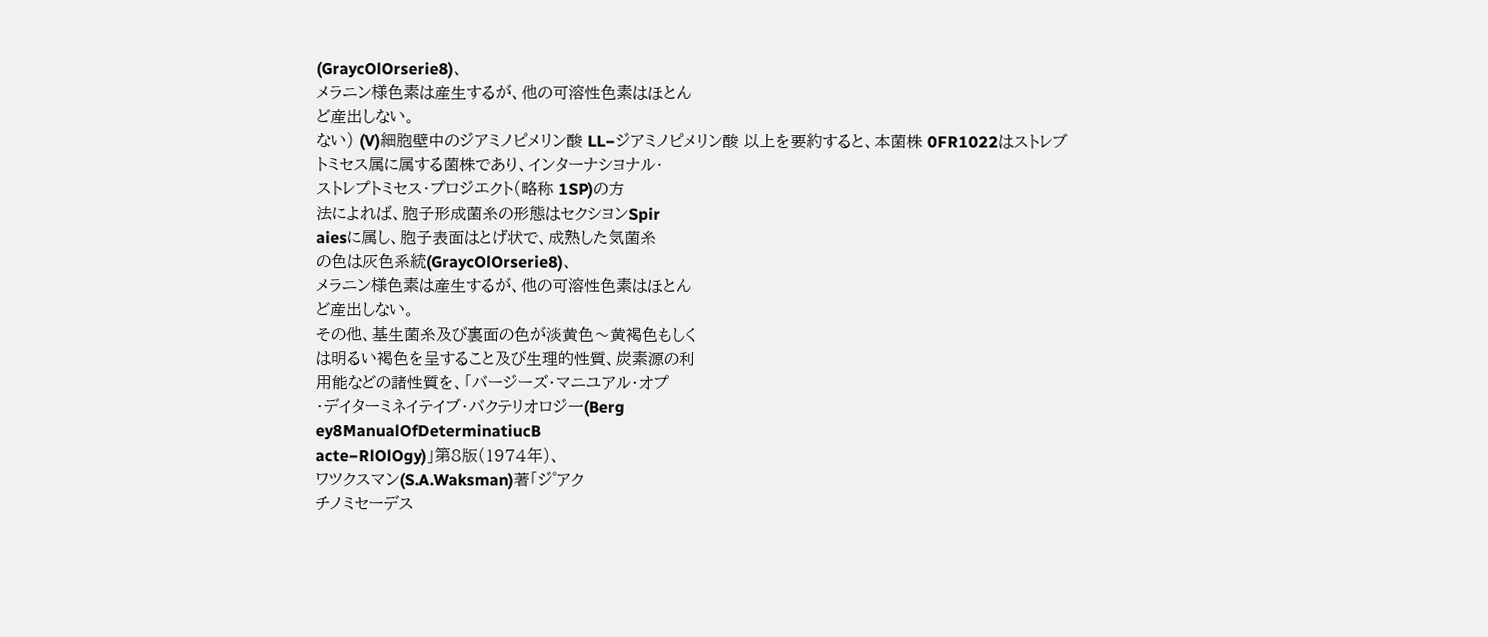(GraycOlOrserie8)、
メラニン様色素は産生するが、他の可溶性色素はほとん
ど産出しない。
ない) (V)細胞壁中のジアミノピメリン酸 LL−ジアミノピメリン酸 以上を要約すると、本菌株 0FR1022はストレブ
トミセス属に属する菌株であり、インターナシヨナル・
ストレプトミセス・プロジエクト(略称 1SP)の方
法によれば、胞子形成菌糸の形態はセクシヨンSpir
aiesに属し、胞子表面はとげ状で、成熟した気菌糸
の色は灰色系統(GraycOlOrserie8)、
メラニン様色素は産生するが、他の可溶性色素はほとん
ど産出しない。
その他、基生菌糸及び裏面の色が淡黄色〜黄褐色もしく
は明るい褐色を呈すること及び生理的性質、炭素源の利
用能などの諸性質を、「バージーズ・マニユアル・オプ
・デイターミネイテイブ・バクテリオロジ一(Berg
ey8ManualOfDeterminatiucB
acte−RlOlOgy)」第8版(1974年)、
ワツクスマン(S.A.Waksman)著「ジ゜アク
チノミセーデス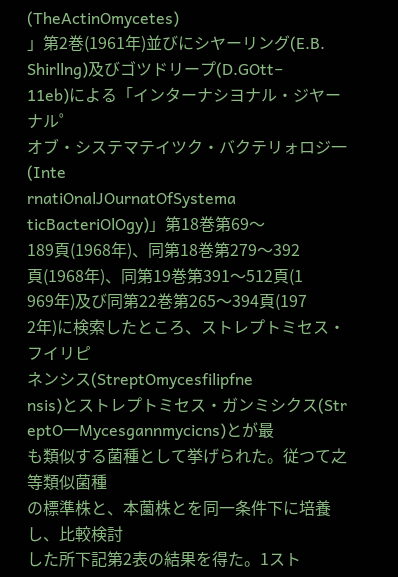(TheActinOmycetes)
」第2巻(1961年)並びにシヤーリング(E.B.
Shirllng)及びゴツドリープ(D.GOtt−
11eb)による「インターナシヨナル・ジヤーナル゜
オブ・システマテイツク・バクテリォロジ一(Inte
rnatiOnalJOurnatOfSystema
ticBacteriOlOgy)」第18巻第69〜
189頁(1968年)、同第18巻第279〜392
頁(1968年)、同第19巻第391〜512頁(1
969年)及び同第22巻第265〜394頁(197
2年)に検索したところ、ストレプトミセス・フイリピ
ネンシス(StreptOmycesfilipfne
nsis)とストレプトミセス・ガンミシクス(Str
eptO一Mycesgannmycicns)とが最
も類似する菌種として挙げられた。従つて之等類似菌種
の標準株と、本薗株とを同一条件下に培養し、比較検討
した所下記第2表の結果を得た。1スト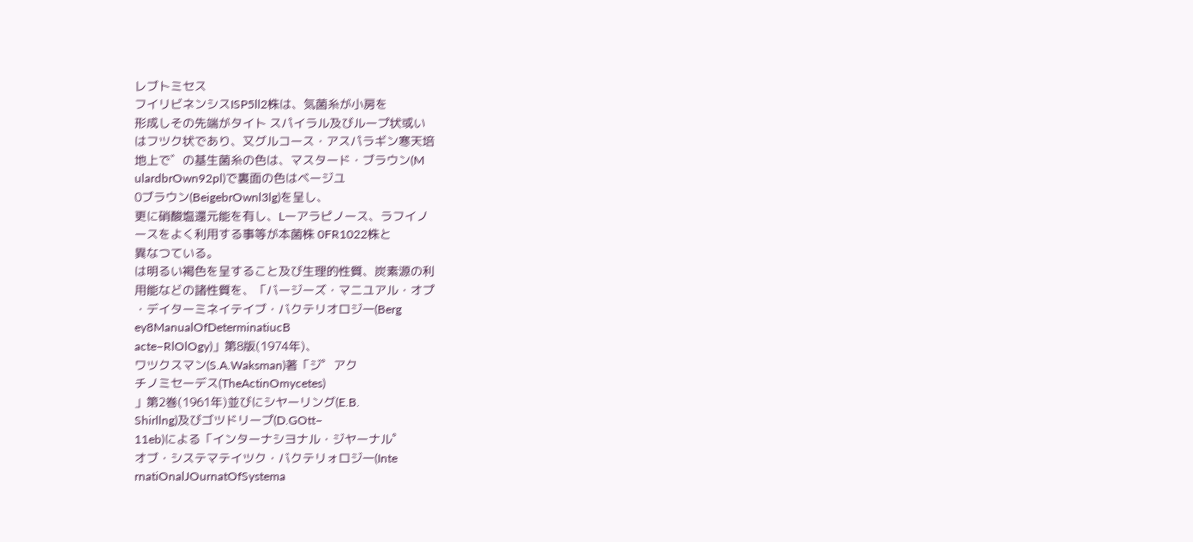レブトミセス
フイリビネンシスISP5ll2株は、気菌糸が小房を
形成しその先端がタイト スパイラル及びループ状或い
はフツク状であり、又グルコース・アスパラギン寒天培
地上で゛の基生菌糸の色は、マスタード・ブラウン(M
ulardbrOwn92pl)で裏面の色はベージユ
0ブラウン(BeigebrOwnl3lg)を呈し、
更に硝酸塩還元能を有し、Lーアラピノース、ラフイノ
ースをよく利用する事等が本菌株 0FR1022株と
異なつている。
は明るい褐色を呈すること及び生理的性質、炭素源の利
用能などの諸性質を、「バージーズ・マニユアル・オプ
・デイターミネイテイブ・バクテリオロジ一(Berg
ey8ManualOfDeterminatiucB
acte−RlOlOgy)」第8版(1974年)、
ワツクスマン(S.A.Waksman)著「ジ゜アク
チノミセーデス(TheActinOmycetes)
」第2巻(1961年)並びにシヤーリング(E.B.
Shirllng)及びゴツドリープ(D.GOtt−
11eb)による「インターナシヨナル・ジヤーナル゜
オブ・システマテイツク・バクテリォロジ一(Inte
rnatiOnalJOurnatOfSystema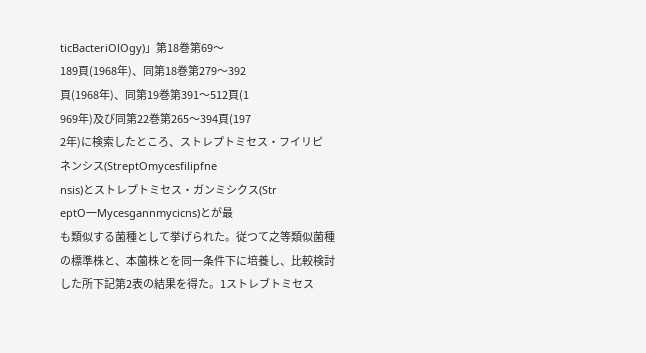ticBacteriOlOgy)」第18巻第69〜
189頁(1968年)、同第18巻第279〜392
頁(1968年)、同第19巻第391〜512頁(1
969年)及び同第22巻第265〜394頁(197
2年)に検索したところ、ストレプトミセス・フイリピ
ネンシス(StreptOmycesfilipfne
nsis)とストレプトミセス・ガンミシクス(Str
eptO一Mycesgannmycicns)とが最
も類似する菌種として挙げられた。従つて之等類似菌種
の標準株と、本薗株とを同一条件下に培養し、比較検討
した所下記第2表の結果を得た。1ストレブトミセス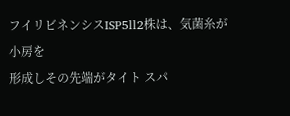フイリビネンシスISP5ll2株は、気菌糸が小房を
形成しその先端がタイト スパ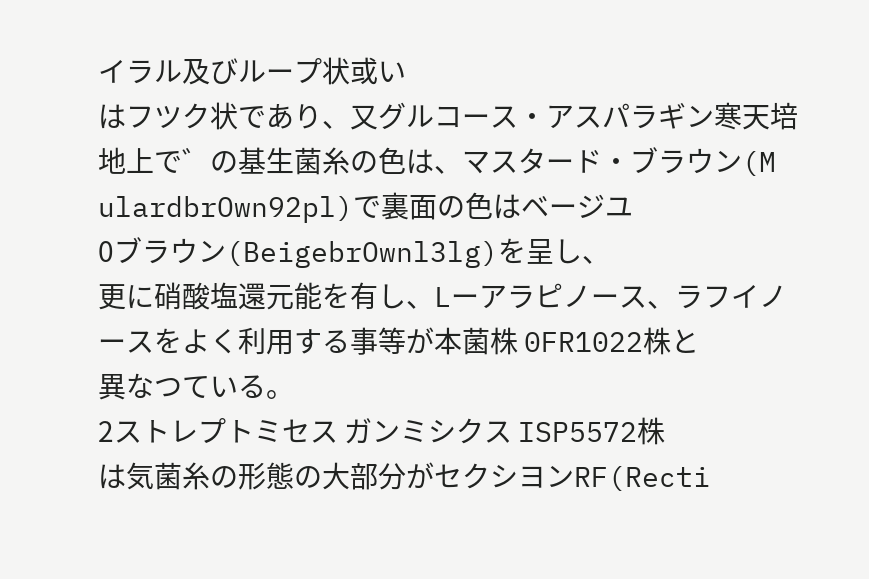イラル及びループ状或い
はフツク状であり、又グルコース・アスパラギン寒天培
地上で゛の基生菌糸の色は、マスタード・ブラウン(M
ulardbrOwn92pl)で裏面の色はベージユ
0ブラウン(BeigebrOwnl3lg)を呈し、
更に硝酸塩還元能を有し、Lーアラピノース、ラフイノ
ースをよく利用する事等が本菌株 0FR1022株と
異なつている。
2ストレプトミセス ガンミシクス ISP5572株
は気菌糸の形態の大部分がセクシヨンRF(Recti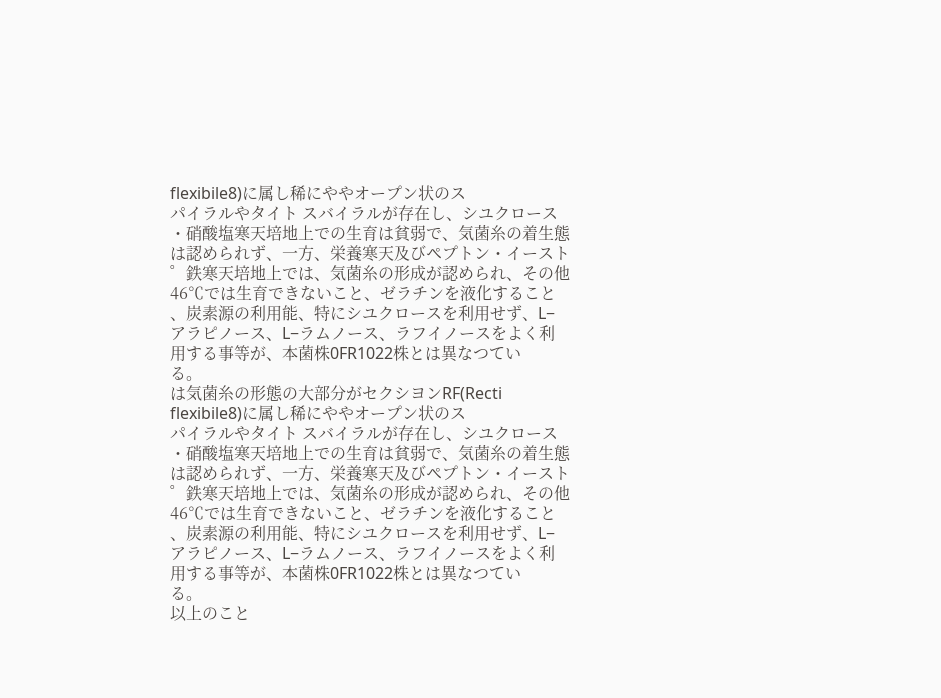flexibile8)に属し稀にややオープン状のス
パイラルやタイト スバイラルが存在し、シユクロース
・硝酸塩寒天培地上での生育は貧弱で、気菌糸の着生態
は認められず、一方、栄養寒天及びペプトン・イースト
゜鉄寒天培地上では、気菌糸の形成が認められ、その他
46℃では生育できないこと、ゼラチンを液化すること
、炭素源の利用能、特にシユクロースを利用せず、L−
アラピノース、L−ラムノース、ラフイノースをよく利
用する事等が、本菌株0FR1022株とは異なつてい
る。
は気菌糸の形態の大部分がセクシヨンRF(Recti
flexibile8)に属し稀にややオープン状のス
パイラルやタイト スバイラルが存在し、シユクロース
・硝酸塩寒天培地上での生育は貧弱で、気菌糸の着生態
は認められず、一方、栄養寒天及びペプトン・イースト
゜鉄寒天培地上では、気菌糸の形成が認められ、その他
46℃では生育できないこと、ゼラチンを液化すること
、炭素源の利用能、特にシユクロースを利用せず、L−
アラピノース、L−ラムノース、ラフイノースをよく利
用する事等が、本菌株0FR1022株とは異なつてい
る。
以上のこと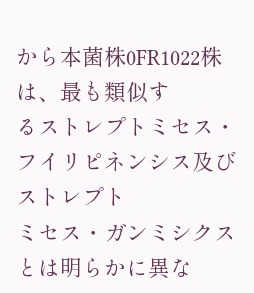から本菌株0FR1022株は、最も類似す
るストレプトミセス・フイリピネンシス及びストレプト
ミセス・ガンミシクスとは明らかに異な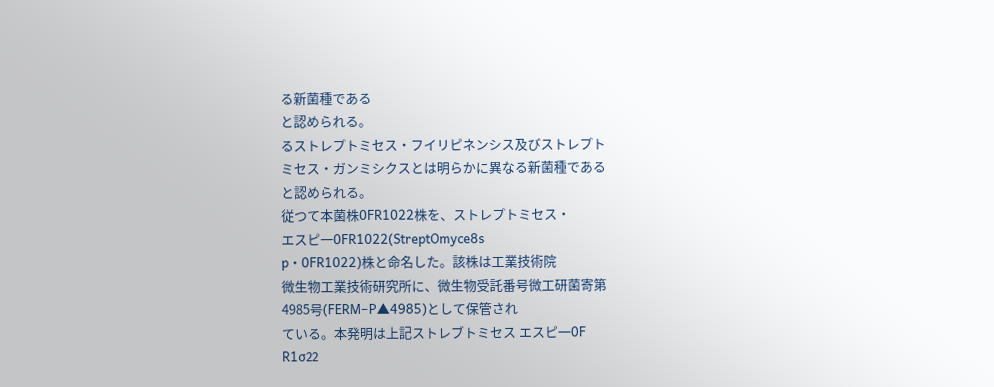る新菌種である
と認められる。
るストレプトミセス・フイリピネンシス及びストレプト
ミセス・ガンミシクスとは明らかに異なる新菌種である
と認められる。
従つて本菌株0FR1022株を、ストレプトミセス・
エスピ一0FR1022(StreptOmyce8s
p・0FR1022)株と命名した。該株は工業技術院
微生物工業技術研究所に、微生物受託番号微工研菌寄第
4985号(FERM−P▲4985)として保管され
ている。本発明は上記ストレブトミセス エスピ一0F
R1σ22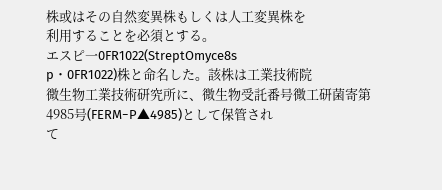株或はその自然変異株もしくは人工変異株を
利用することを必須とする。
エスピ一0FR1022(StreptOmyce8s
p・0FR1022)株と命名した。該株は工業技術院
微生物工業技術研究所に、微生物受託番号微工研菌寄第
4985号(FERM−P▲4985)として保管され
て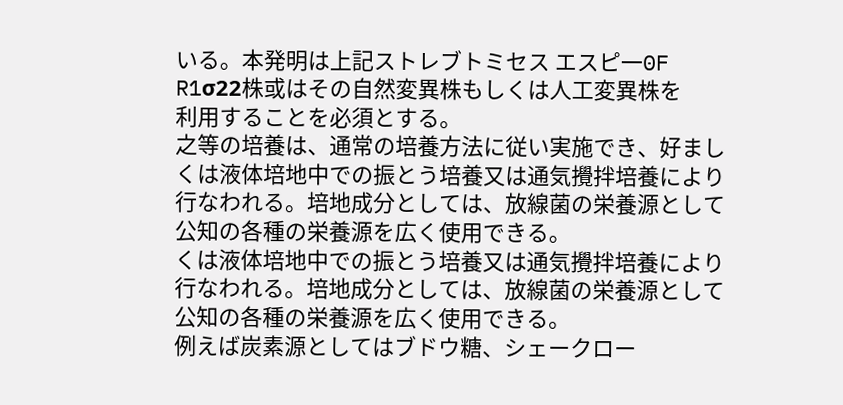いる。本発明は上記ストレブトミセス エスピ一0F
R1σ22株或はその自然変異株もしくは人工変異株を
利用することを必須とする。
之等の培養は、通常の培養方法に従い実施でき、好まし
くは液体培地中での振とう培養又は通気攪拌培養により
行なわれる。培地成分としては、放線菌の栄養源として
公知の各種の栄養源を広く使用できる。
くは液体培地中での振とう培養又は通気攪拌培養により
行なわれる。培地成分としては、放線菌の栄養源として
公知の各種の栄養源を広く使用できる。
例えば炭素源としてはブドウ糖、シェークロー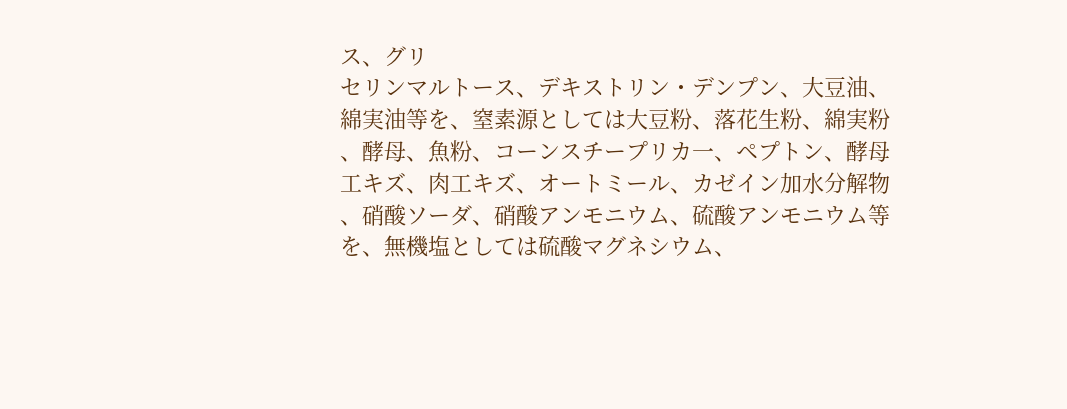ス、グリ
セリンマルトース、デキストリン・デンプン、大豆油、
綿実油等を、窒素源としては大豆粉、落花生粉、綿実粉
、酵母、魚粉、コーンスチープリカ一、ペプトン、酵母
工キズ、肉工キズ、オートミール、カゼイン加水分解物
、硝酸ソーダ、硝酸アンモニウム、硫酸アンモニウム等
を、無機塩としては硫酸マグネシウム、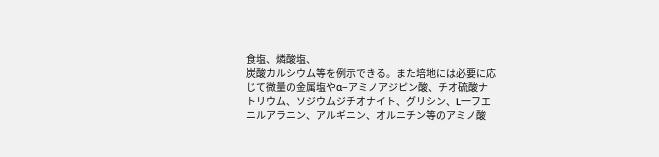食塩、燐酸塩、
炭酸カルシウム等を例示できる。また培地には必要に応
じて微量の金属塩やα−アミノアジピン酸、チオ硫酸ナ
トリウム、ソジウムジチオナイト、グリシン、L一フエ
ニルアラニン、アルギニン、オルニチン等のアミノ酸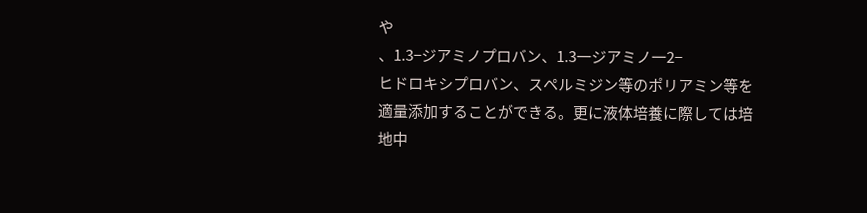や
、1.3−ジアミノプロバン、1.3一ジアミノ一2−
ヒドロキシプロバン、スペルミジン等のポリアミン等を
適量添加することができる。更に液体培養に際しては培
地中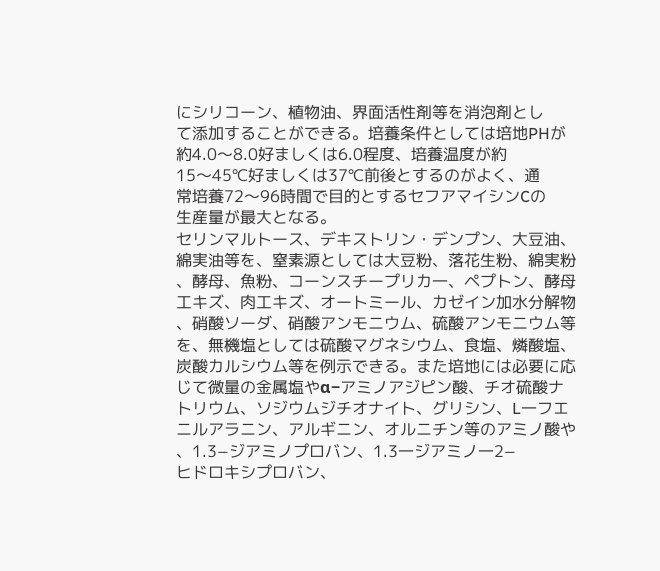にシリコーン、植物油、界面活性剤等を消泡剤とし
て添加することができる。培養条件としては培地PHが
約4.0〜8.0好ましくは6.0程度、培養温度が約
15〜45℃好ましくは37℃前後とするのがよく、通
常培養72〜96時間で目的とするセフアマイシンCの
生産量が最大となる。
セリンマルトース、デキストリン・デンプン、大豆油、
綿実油等を、窒素源としては大豆粉、落花生粉、綿実粉
、酵母、魚粉、コーンスチープリカ一、ペプトン、酵母
工キズ、肉工キズ、オートミール、カゼイン加水分解物
、硝酸ソーダ、硝酸アンモニウム、硫酸アンモニウム等
を、無機塩としては硫酸マグネシウム、食塩、燐酸塩、
炭酸カルシウム等を例示できる。また培地には必要に応
じて微量の金属塩やα−アミノアジピン酸、チオ硫酸ナ
トリウム、ソジウムジチオナイト、グリシン、L一フエ
ニルアラニン、アルギニン、オルニチン等のアミノ酸や
、1.3−ジアミノプロバン、1.3一ジアミノ一2−
ヒドロキシプロバン、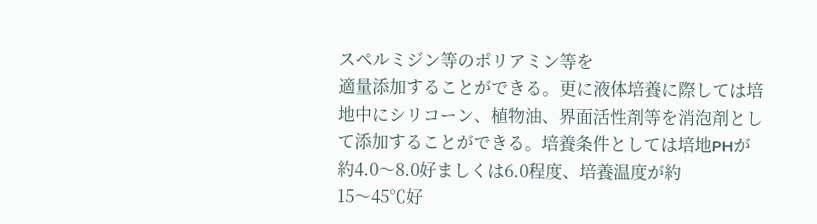スペルミジン等のポリアミン等を
適量添加することができる。更に液体培養に際しては培
地中にシリコーン、植物油、界面活性剤等を消泡剤とし
て添加することができる。培養条件としては培地PHが
約4.0〜8.0好ましくは6.0程度、培養温度が約
15〜45℃好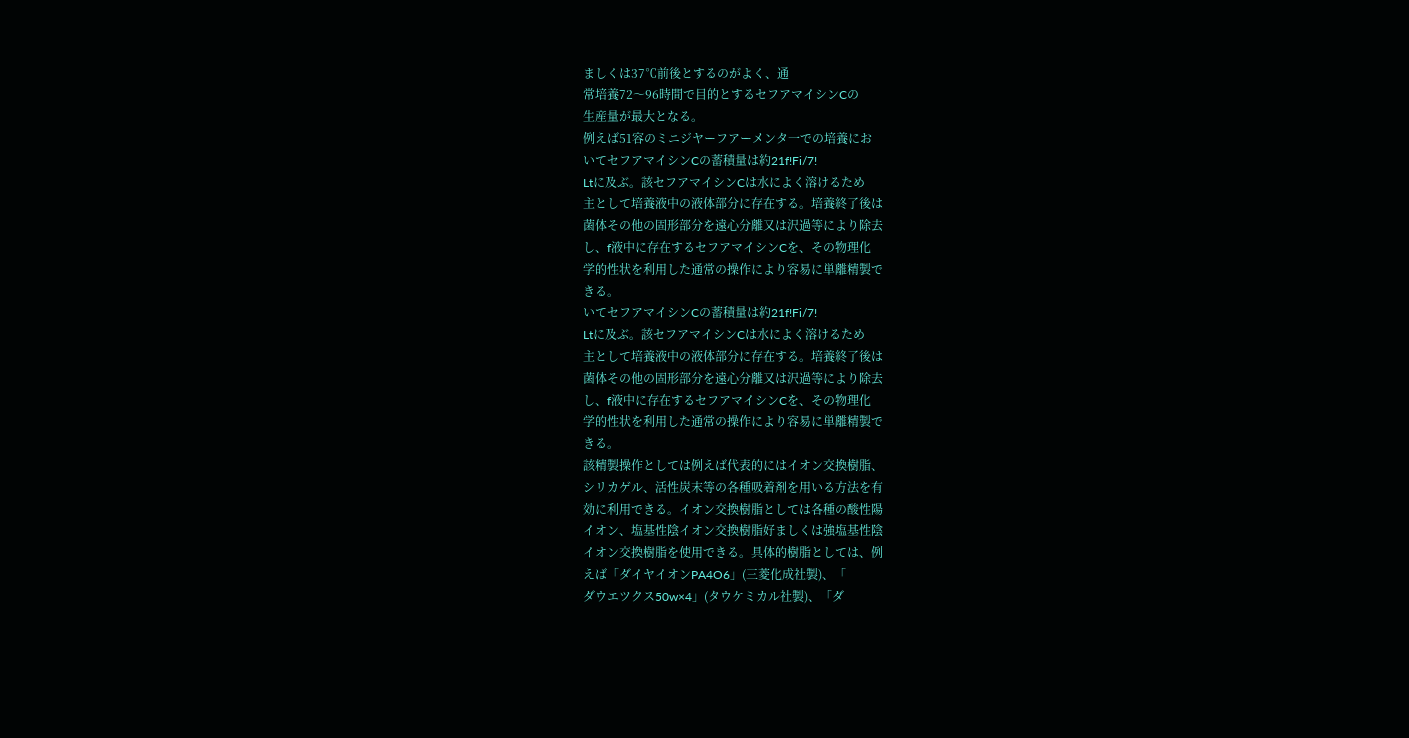ましくは37℃前後とするのがよく、通
常培養72〜96時間で目的とするセフアマイシンCの
生産量が最大となる。
例えば51容のミニジヤーフアーメンタ一での培養にお
いてセフアマイシンCの蓄積量は約21f!Fi/7!
Ltに及ぶ。該セフアマイシンCは水によく溶けるため
主として培養液中の液体部分に存在する。培養終了後は
菌体その他の固形部分を遠心分離又は沢過等により除去
し、f液中に存在するセフアマイシンCを、その物理化
学的性状を利用した通常の操作により容易に単離精製で
きる。
いてセフアマイシンCの蓄積量は約21f!Fi/7!
Ltに及ぶ。該セフアマイシンCは水によく溶けるため
主として培養液中の液体部分に存在する。培養終了後は
菌体その他の固形部分を遠心分離又は沢過等により除去
し、f液中に存在するセフアマイシンCを、その物理化
学的性状を利用した通常の操作により容易に単離精製で
きる。
該精製操作としては例えば代表的にはイオン交換樹脂、
シリカゲル、活性炭末等の各種吸着剤を用いる方法を有
効に利用できる。イオン交換樹脂としては各種の酸性陽
イオン、塩基性陰イオン交換樹脂好ましくは強塩基性陰
イオン交換樹脂を使用できる。具体的樹脂としては、例
えば「ダイヤイオンPA4O6」(三菱化成社製)、「
ダウエツクス50w×4」(タウケミカル社製)、「ダ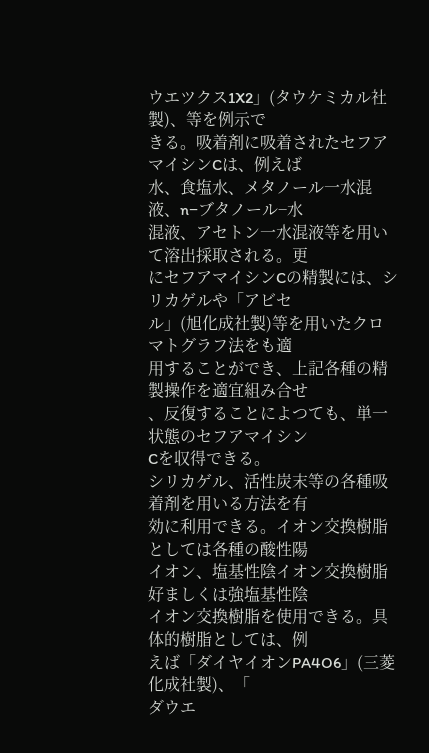ウエツクス1X2」(タウケミカル社製)、等を例示で
きる。吸着剤に吸着されたセフアマイシンCは、例えば
水、食塩水、メタノール一水混液、n−ブタノール−水
混液、アセトン一水混液等を用いて溶出採取される。更
にセフアマイシンCの精製には、シリカゲルや「アビセ
ル」(旭化成社製)等を用いたクロマトグラフ法をも適
用することができ、上記各種の精製操作を適宜組み合せ
、反復することによつても、単一状態のセフアマイシン
Cを収得できる。
シリカゲル、活性炭末等の各種吸着剤を用いる方法を有
効に利用できる。イオン交換樹脂としては各種の酸性陽
イオン、塩基性陰イオン交換樹脂好ましくは強塩基性陰
イオン交換樹脂を使用できる。具体的樹脂としては、例
えば「ダイヤイオンPA4O6」(三菱化成社製)、「
ダウエ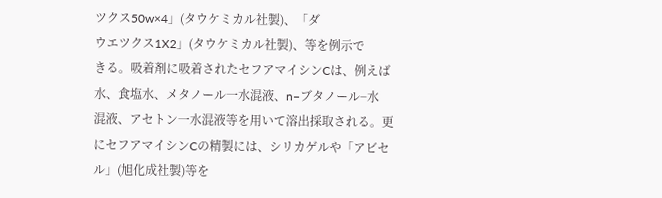ツクス50w×4」(タウケミカル社製)、「ダ
ウエツクス1X2」(タウケミカル社製)、等を例示で
きる。吸着剤に吸着されたセフアマイシンCは、例えば
水、食塩水、メタノール一水混液、n−ブタノール−水
混液、アセトン一水混液等を用いて溶出採取される。更
にセフアマイシンCの精製には、シリカゲルや「アビセ
ル」(旭化成社製)等を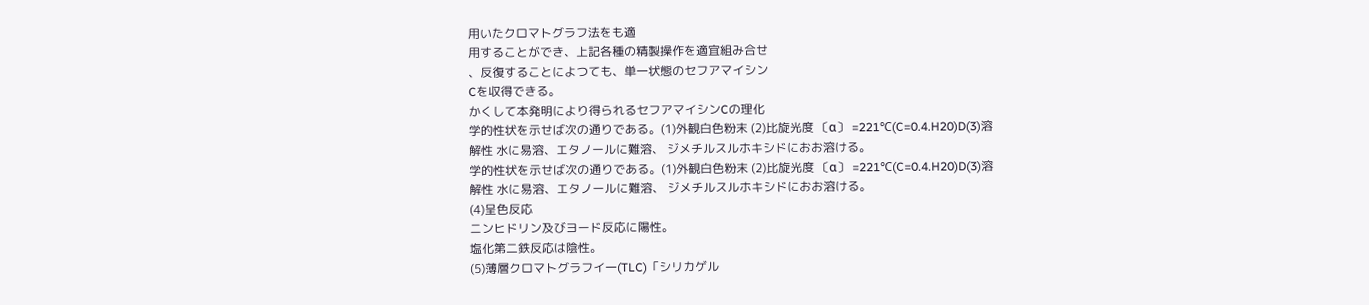用いたクロマトグラフ法をも適
用することができ、上記各種の精製操作を適宜組み合せ
、反復することによつても、単一状態のセフアマイシン
Cを収得できる。
かくして本発明により得られるセフアマイシンCの理化
学的性状を示せば次の通りである。(1)外観白色粉末 (2)比旋光度 〔α〕 =221℃(C=0.4.H20)D(3)溶
解性 水に易溶、エタノールに難溶、 ジメチルスルホキシドにおお溶ける。
学的性状を示せば次の通りである。(1)外観白色粉末 (2)比旋光度 〔α〕 =221℃(C=0.4.H20)D(3)溶
解性 水に易溶、エタノールに難溶、 ジメチルスルホキシドにおお溶ける。
(4)呈色反応
ニンヒドリン及びヨード反応に陽性。
塩化第二鉄反応は陰性。
(5)薄層クロマトグラフイ一(TLC)「シリカゲル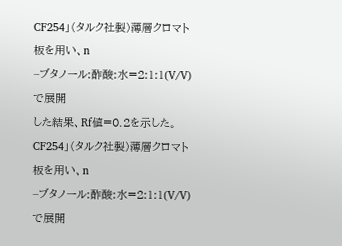CF254」(タルク社製)薄層クロマト板を用い、n
−ブタノール:酢酸:水=2:1:1(V/V)で展開
した結果、Rf値=0.2を示した。
CF254」(タルク社製)薄層クロマト板を用い、n
−ブタノール:酢酸:水=2:1:1(V/V)で展開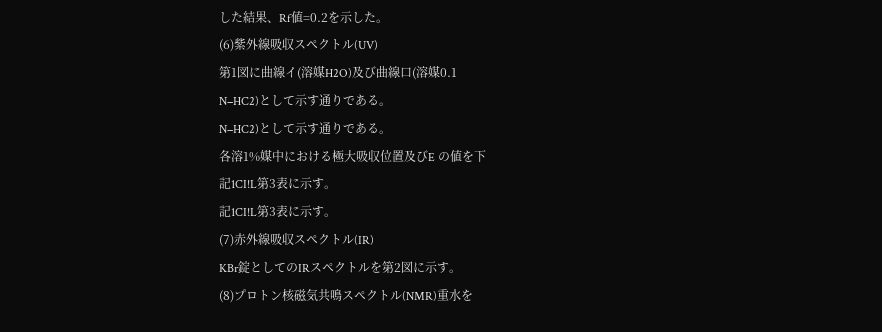した結果、Rf値=0.2を示した。
(6)紫外線吸収スペクトル(UV)
第1図に曲線イ(溶媒H2O)及び曲線口(溶媒0.1
N−HC2)として示す通りである。
N−HC2)として示す通りである。
各溶1%媒中における極大吸収位置及びE の値を下
記1CI!L第3表に示す。
記1CI!L第3表に示す。
(7)赤外線吸収スペクトル(IR)
KBr錠としてのIRスペクトルを第2図に示す。
(8)プロトン核磁気共鳴スペクトル(NMR)重水を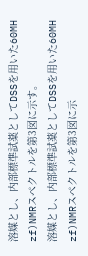溶媒とし、内部標準試薬としてDSSを用いた60MH
zf)NMRスペクトルを第3図に示す。
溶媒とし、内部標準試薬としてDSSを用いた60MH
zf)NMRスペクトルを第3図に示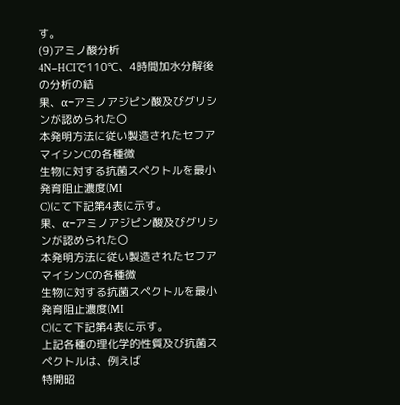す。
(9)アミノ酸分析
4N−HCIで110℃、4時間加水分解後の分析の結
果、α−アミノアジピン酸及びグリシンが認められた〇
本発明方法に従い製造されたセフアマイシンCの各種微
生物に対する抗菌スペクトルを最小発育阻止濃度(MI
C)にて下記第4表に示す。
果、α−アミノアジピン酸及びグリシンが認められた〇
本発明方法に従い製造されたセフアマイシンCの各種微
生物に対する抗菌スペクトルを最小発育阻止濃度(MI
C)にて下記第4表に示す。
上記各種の理化学的性質及び抗菌スペクトルは、例えば
特開昭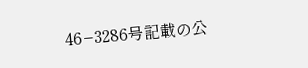46−3286号記載の公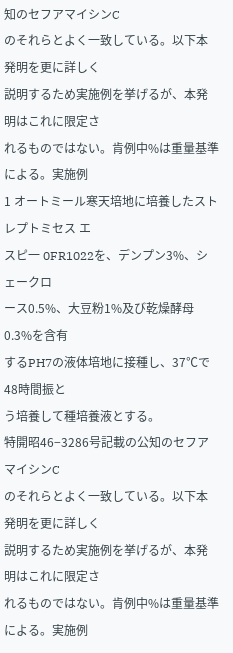知のセフアマイシンC
のそれらとよく一致している。以下本発明を更に詳しく
説明するため実施例を挙げるが、本発明はこれに限定さ
れるものではない。肯例中%は重量基準による。実施例
1 オートミール寒天培地に培養したストレプトミセス エ
スピ一 0FR1022を、デンプン3%、シェークロ
ース0.5%、大豆粉1%及び乾燥酵母0.3%を含有
するPH7の液体培地に接種し、37℃で48時間振と
う培養して種培養液とする。
特開昭46−3286号記載の公知のセフアマイシンC
のそれらとよく一致している。以下本発明を更に詳しく
説明するため実施例を挙げるが、本発明はこれに限定さ
れるものではない。肯例中%は重量基準による。実施例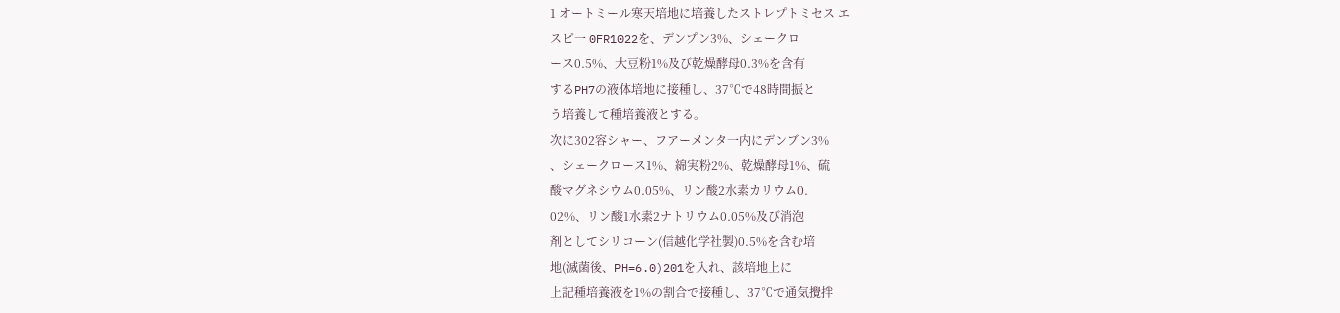1 オートミール寒天培地に培養したストレプトミセス エ
スピ一 0FR1022を、デンプン3%、シェークロ
ース0.5%、大豆粉1%及び乾燥酵母0.3%を含有
するPH7の液体培地に接種し、37℃で48時間振と
う培養して種培養液とする。
次に302容シャー、フアーメンタ一内にデンブン3%
、シェークロース1%、綿実粉2%、乾燥酵母1%、硫
酸マグネシウム0.05%、リン酸2水素カリウム0.
02%、リン酸1水素2ナトリウム0.05%及び消泡
剤としてシリコーン(信越化学社製)0.5%を含む培
地(滅菌後、PH=6.0)201を入れ、該培地上に
上記種培養液を1%の割合で接種し、37℃で通気攪拌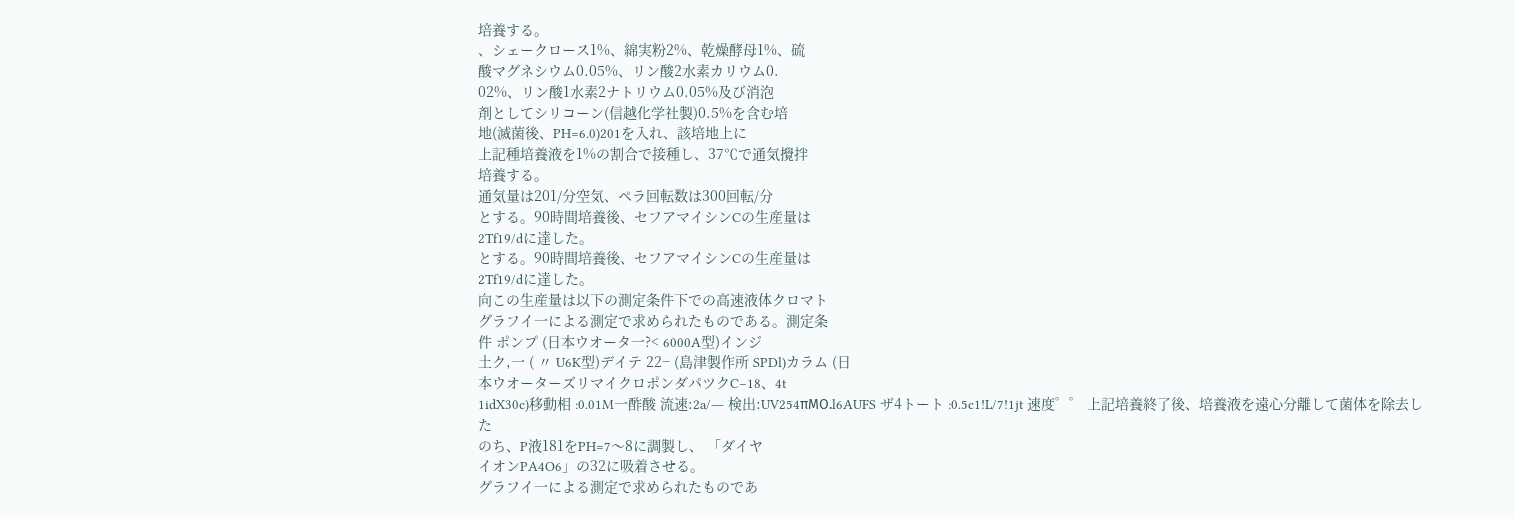培養する。
、シェークロース1%、綿実粉2%、乾燥酵母1%、硫
酸マグネシウム0.05%、リン酸2水素カリウム0.
02%、リン酸1水素2ナトリウム0.05%及び消泡
剤としてシリコーン(信越化学社製)0.5%を含む培
地(滅菌後、PH=6.0)201を入れ、該培地上に
上記種培養液を1%の割合で接種し、37℃で通気攪拌
培養する。
通気量は201/分空気、ペラ回転数は300回転/分
とする。90時間培養後、セフアマイシンCの生産量は
2Tf19/dに達した。
とする。90時間培養後、セフアマイシンCの生産量は
2Tf19/dに達した。
向この生産量は以下の測定条件下での高速液体クロマト
グラフイ一による測定で求められたものである。測定条
件 ポンプ (日本ウオータ一?< 6000A型)インジ
土ク,一 ( 〃 U6K型)デイテ 22− (島津製作所 SPDl)カラム (日
本ウオーターズリマイクロポンダパツクC−18、4t
1idX30c)移動相 :0.01M一酢酸 流速:2a/― 検出:UV254πMO.l6AUFS ザ4トート :0.5c1!L/7!1jt 速度゜゜ 上記培養終了後、培養液を遠心分離して菌体を除去した
のち、P液181をPH=7〜8に調製し、 「ダイヤ
イオンPA4O6」の32に吸着させる。
グラフイ一による測定で求められたものであ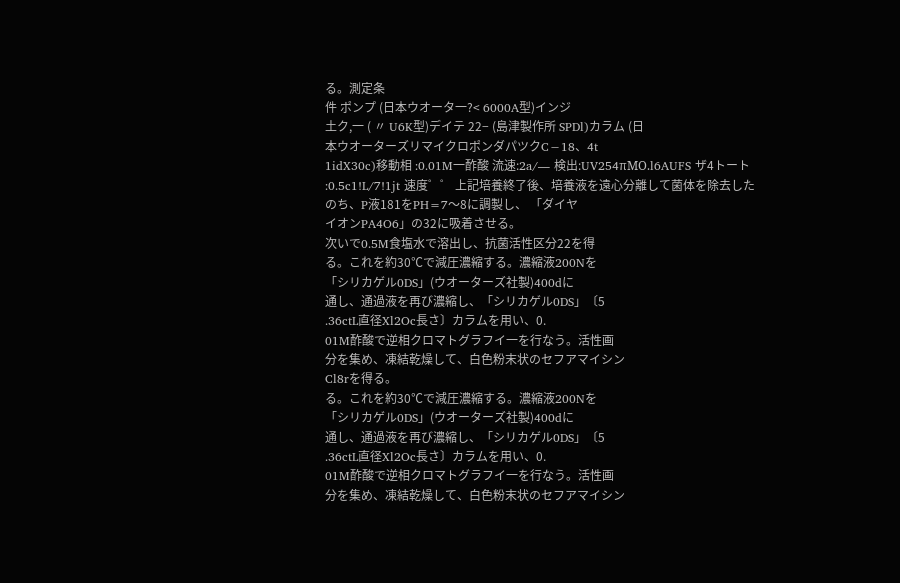る。測定条
件 ポンプ (日本ウオータ一?< 6000A型)インジ
土ク,一 ( 〃 U6K型)デイテ 22− (島津製作所 SPDl)カラム (日
本ウオーターズリマイクロポンダパツクC−18、4t
1idX30c)移動相 :0.01M一酢酸 流速:2a/― 検出:UV254πMO.l6AUFS ザ4トート :0.5c1!L/7!1jt 速度゜゜ 上記培養終了後、培養液を遠心分離して菌体を除去した
のち、P液181をPH=7〜8に調製し、 「ダイヤ
イオンPA4O6」の32に吸着させる。
次いで0.5M食塩水で溶出し、抗菌活性区分22を得
る。これを約30℃で減圧濃縮する。濃縮液200Nを
「シリカゲル0DS」(ウオーターズ社製)400dに
通し、通過液を再び濃縮し、「シリカゲル0DS」〔5
.36ctL直径Xl2Oc長さ〕カラムを用い、0.
01M酢酸で逆相クロマトグラフイ一を行なう。活性画
分を集め、凍結乾燥して、白色粉末状のセフアマイシン
Cl8rを得る。
る。これを約30℃で減圧濃縮する。濃縮液200Nを
「シリカゲル0DS」(ウオーターズ社製)400dに
通し、通過液を再び濃縮し、「シリカゲル0DS」〔5
.36ctL直径Xl2Oc長さ〕カラムを用い、0.
01M酢酸で逆相クロマトグラフイ一を行なう。活性画
分を集め、凍結乾燥して、白色粉末状のセフアマイシン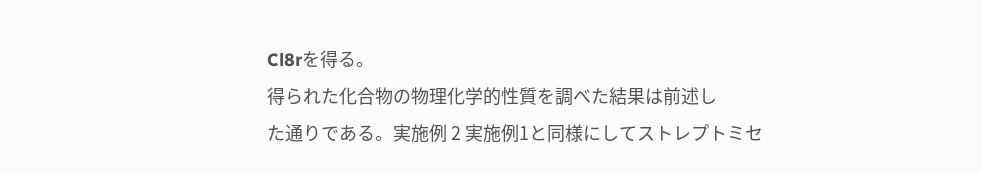Cl8rを得る。
得られた化合物の物理化学的性質を調べた結果は前述し
た通りである。実施例 2 実施例1と同様にしてストレプトミセ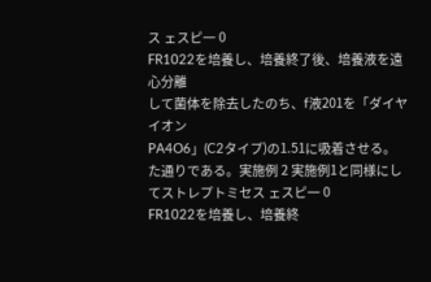ス ェスピ一 0
FR1022を培養し、培養終了後、培養液を遠心分離
して菌体を除去したのち、f液201を「ダイヤイオン
PA4O6」(C2タイプ)の1.51に吸着させる。
た通りである。実施例 2 実施例1と同様にしてストレプトミセス ェスピ一 0
FR1022を培養し、培養終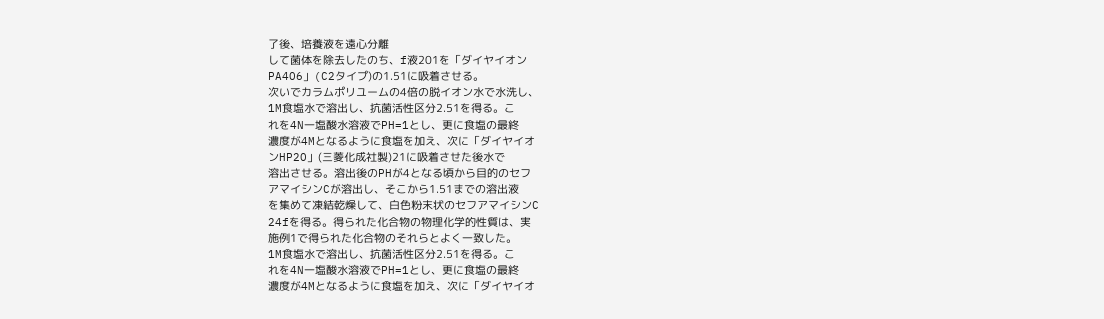了後、培養液を遠心分離
して菌体を除去したのち、f液201を「ダイヤイオン
PA4O6」(C2タイプ)の1.51に吸着させる。
次いでカラムポリユームの4倍の脱イオン水で水洗し、
1M食塩水で溶出し、抗菌活性区分2.51を得る。こ
れを4N一塩酸水溶液でPH=1とし、更に食塩の最終
濃度が4Mとなるように食塩を加え、次に「ダイヤイオ
ンHP2O」(三菱化成社製)21に吸着させた後水で
溶出させる。溶出後のPHが4となる頃から目的のセフ
アマイシンCが溶出し、そこから1.51までの溶出液
を集めて凍結乾燥して、白色粉末状のセフアマイシンC
24fを得る。得られた化合物の物理化学的性質は、実
施例1で得られた化合物のそれらとよく一致した。
1M食塩水で溶出し、抗菌活性区分2.51を得る。こ
れを4N一塩酸水溶液でPH=1とし、更に食塩の最終
濃度が4Mとなるように食塩を加え、次に「ダイヤイオ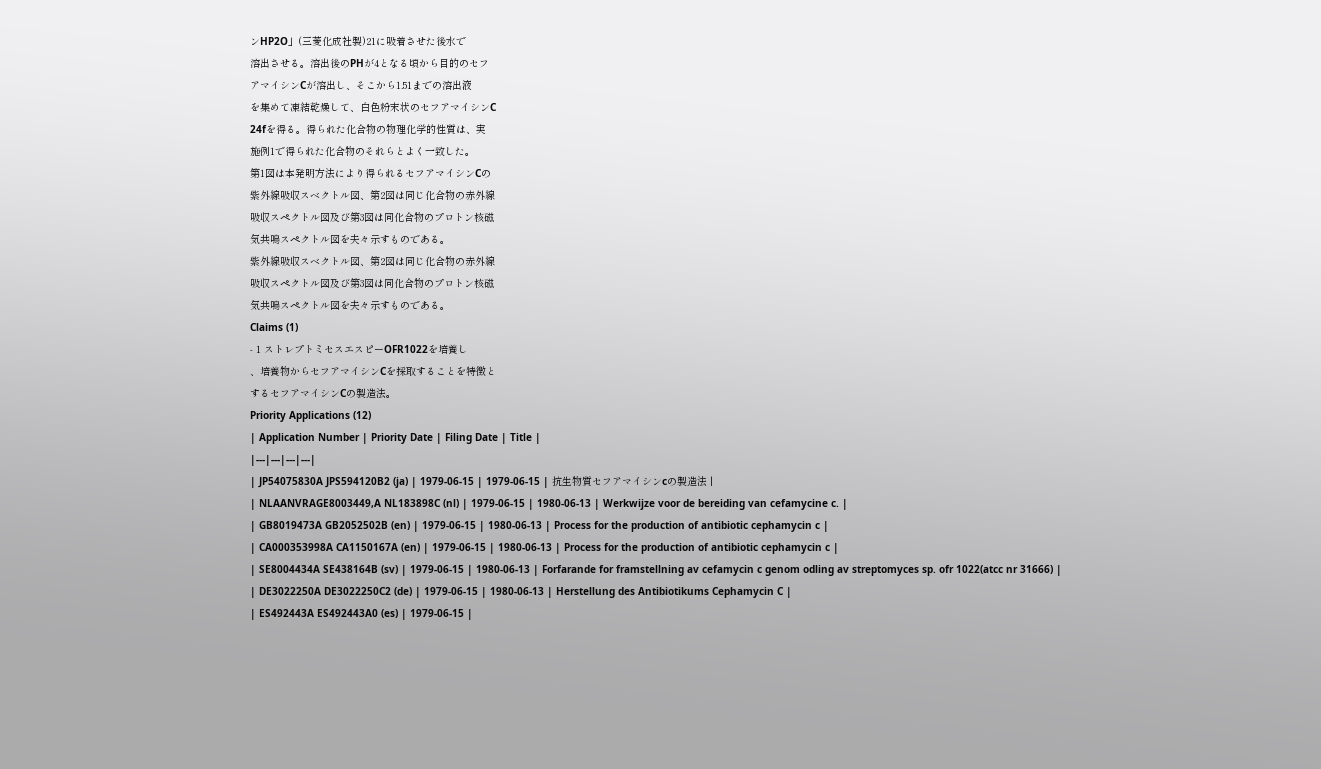ンHP2O」(三菱化成社製)21に吸着させた後水で
溶出させる。溶出後のPHが4となる頃から目的のセフ
アマイシンCが溶出し、そこから1.51までの溶出液
を集めて凍結乾燥して、白色粉末状のセフアマイシンC
24fを得る。得られた化合物の物理化学的性質は、実
施例1で得られた化合物のそれらとよく一致した。
第1図は本発明方法により得られるセフアマイシンCの
紫外線吸収スベクトル図、第2図は同じ化合物の赤外線
吸収スペクトル図及び第3図は同化合物のプロトン核磁
気共鳴スペクトル図を夫々示すものである。
紫外線吸収スベクトル図、第2図は同じ化合物の赤外線
吸収スペクトル図及び第3図は同化合物のプロトン核磁
気共鳴スペクトル図を夫々示すものである。
Claims (1)
- 1 ストレプトミセスエスピーOFR1022を培養し
、培養物からセフアマイシンCを採取することを特徴と
するセフアマイシンCの製造法。
Priority Applications (12)
| Application Number | Priority Date | Filing Date | Title |
|---|---|---|---|
| JP54075830A JPS594120B2 (ja) | 1979-06-15 | 1979-06-15 | 抗生物質セフアマイシンcの製造法 |
| NLAANVRAGE8003449,A NL183898C (nl) | 1979-06-15 | 1980-06-13 | Werkwijze voor de bereiding van cefamycine c. |
| GB8019473A GB2052502B (en) | 1979-06-15 | 1980-06-13 | Process for the production of antibiotic cephamycin c |
| CA000353998A CA1150167A (en) | 1979-06-15 | 1980-06-13 | Process for the production of antibiotic cephamycin c |
| SE8004434A SE438164B (sv) | 1979-06-15 | 1980-06-13 | Forfarande for framstellning av cefamycin c genom odling av streptomyces sp. ofr 1022(atcc nr 31666) |
| DE3022250A DE3022250C2 (de) | 1979-06-15 | 1980-06-13 | Herstellung des Antibiotikums Cephamycin C |
| ES492443A ES492443A0 (es) | 1979-06-15 |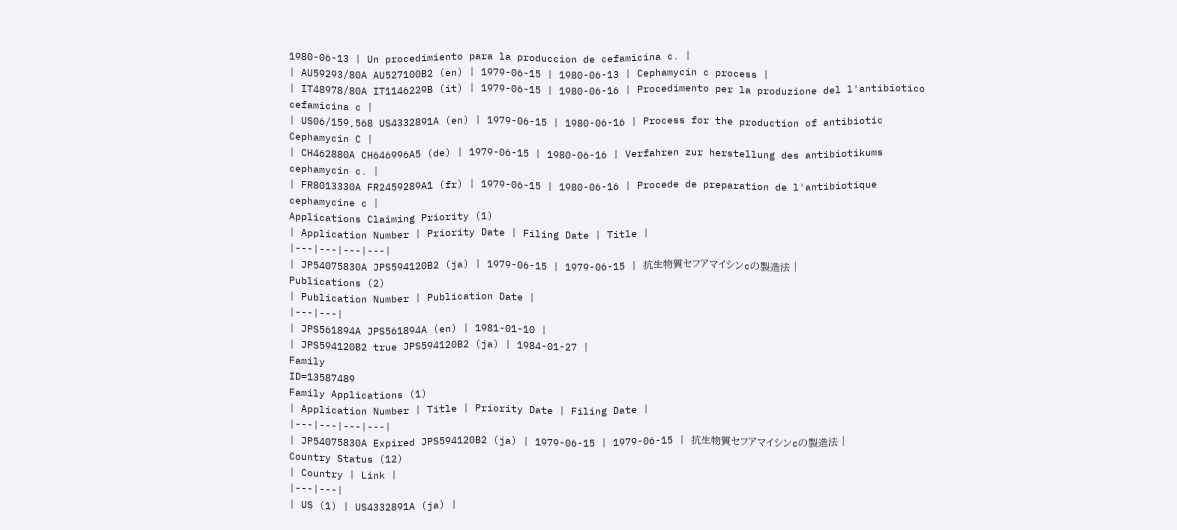1980-06-13 | Un procedimiento para la produccion de cefamicina c. |
| AU59293/80A AU527100B2 (en) | 1979-06-15 | 1980-06-13 | Cephamycin c process |
| IT48978/80A IT1146229B (it) | 1979-06-15 | 1980-06-16 | Procedimento per la produzione del l'antibiotico cefamicina c |
| US06/159,568 US4332891A (en) | 1979-06-15 | 1980-06-16 | Process for the production of antibiotic Cephamycin C |
| CH462880A CH646996A5 (de) | 1979-06-15 | 1980-06-16 | Verfahren zur herstellung des antibiotikums cephamycin c. |
| FR8013330A FR2459289A1 (fr) | 1979-06-15 | 1980-06-16 | Procede de preparation de l'antibiotique cephamycine c |
Applications Claiming Priority (1)
| Application Number | Priority Date | Filing Date | Title |
|---|---|---|---|
| JP54075830A JPS594120B2 (ja) | 1979-06-15 | 1979-06-15 | 抗生物質セフアマイシンcの製造法 |
Publications (2)
| Publication Number | Publication Date |
|---|---|
| JPS561894A JPS561894A (en) | 1981-01-10 |
| JPS594120B2 true JPS594120B2 (ja) | 1984-01-27 |
Family
ID=13587489
Family Applications (1)
| Application Number | Title | Priority Date | Filing Date |
|---|---|---|---|
| JP54075830A Expired JPS594120B2 (ja) | 1979-06-15 | 1979-06-15 | 抗生物質セフアマイシンcの製造法 |
Country Status (12)
| Country | Link |
|---|---|
| US (1) | US4332891A (ja) |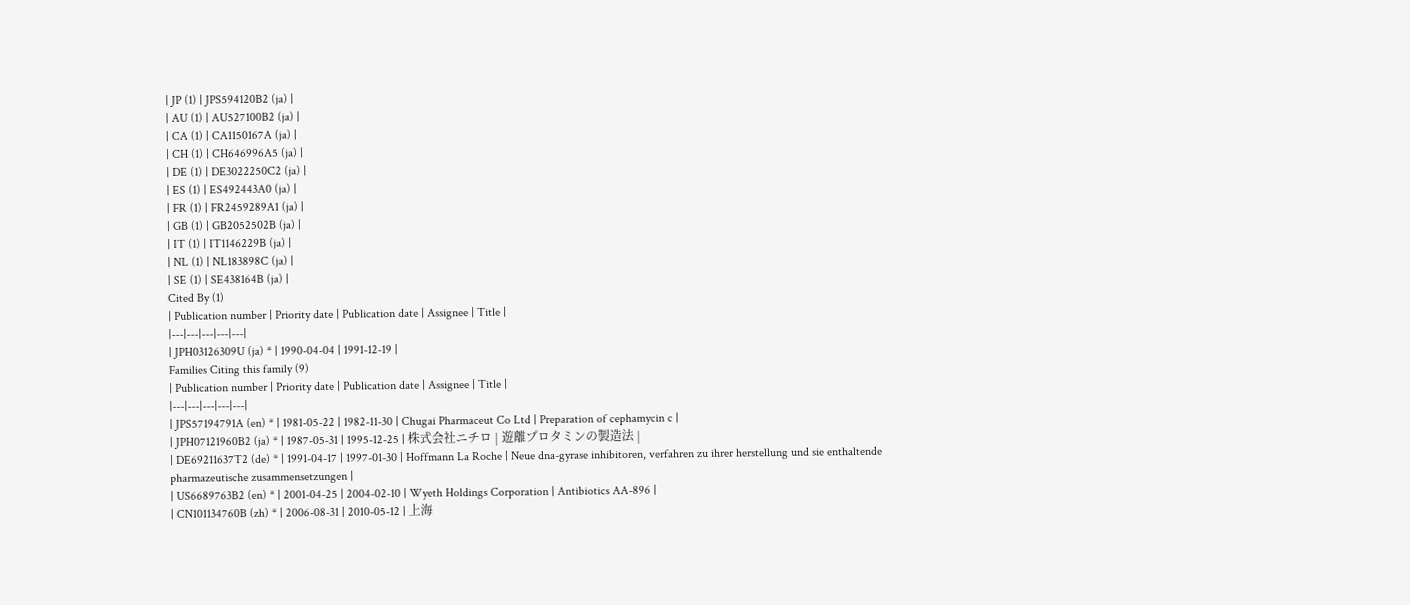| JP (1) | JPS594120B2 (ja) |
| AU (1) | AU527100B2 (ja) |
| CA (1) | CA1150167A (ja) |
| CH (1) | CH646996A5 (ja) |
| DE (1) | DE3022250C2 (ja) |
| ES (1) | ES492443A0 (ja) |
| FR (1) | FR2459289A1 (ja) |
| GB (1) | GB2052502B (ja) |
| IT (1) | IT1146229B (ja) |
| NL (1) | NL183898C (ja) |
| SE (1) | SE438164B (ja) |
Cited By (1)
| Publication number | Priority date | Publication date | Assignee | Title |
|---|---|---|---|---|
| JPH03126309U (ja) * | 1990-04-04 | 1991-12-19 |
Families Citing this family (9)
| Publication number | Priority date | Publication date | Assignee | Title |
|---|---|---|---|---|
| JPS57194791A (en) * | 1981-05-22 | 1982-11-30 | Chugai Pharmaceut Co Ltd | Preparation of cephamycin c |
| JPH07121960B2 (ja) * | 1987-05-31 | 1995-12-25 | 株式会社ニチロ | 遊離プロタミンの製造法 |
| DE69211637T2 (de) * | 1991-04-17 | 1997-01-30 | Hoffmann La Roche | Neue dna-gyrase inhibitoren, verfahren zu ihrer herstellung und sie enthaltende pharmazeutische zusammensetzungen |
| US6689763B2 (en) * | 2001-04-25 | 2004-02-10 | Wyeth Holdings Corporation | Antibiotics AA-896 |
| CN101134760B (zh) * | 2006-08-31 | 2010-05-12 | 上海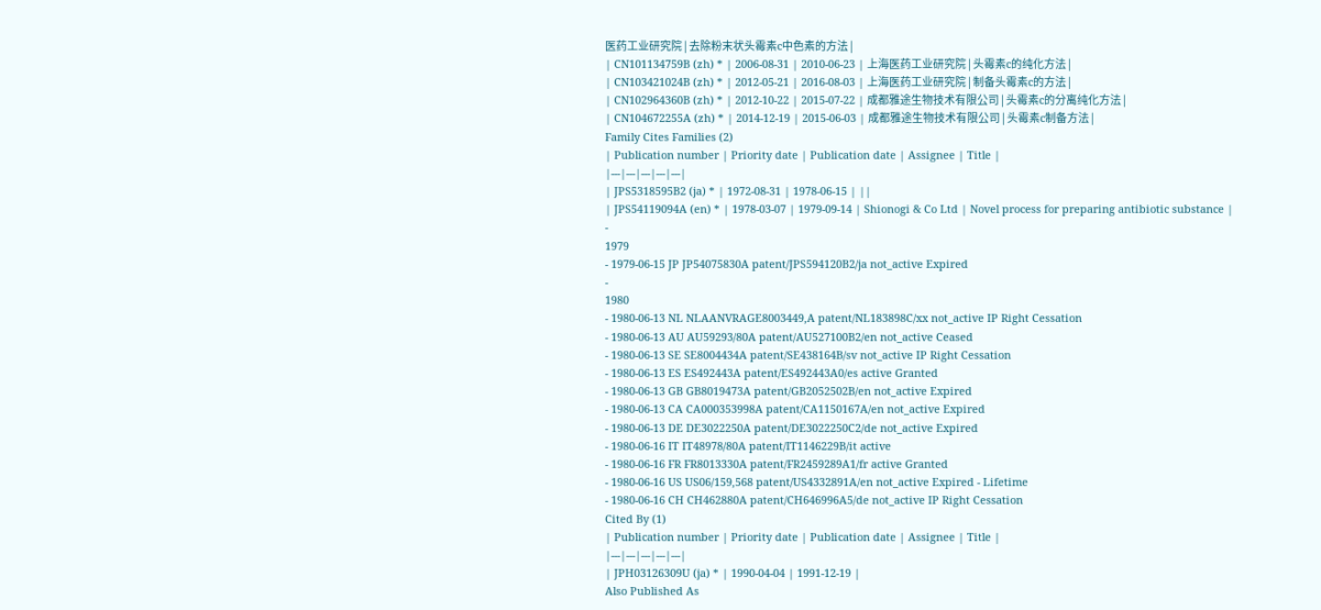医药工业研究院 | 去除粉末状头霉素c中色素的方法 |
| CN101134759B (zh) * | 2006-08-31 | 2010-06-23 | 上海医药工业研究院 | 头霉素c的纯化方法 |
| CN103421024B (zh) * | 2012-05-21 | 2016-08-03 | 上海医药工业研究院 | 制备头霉素c的方法 |
| CN102964360B (zh) * | 2012-10-22 | 2015-07-22 | 成都雅途生物技术有限公司 | 头霉素c的分离纯化方法 |
| CN104672255A (zh) * | 2014-12-19 | 2015-06-03 | 成都雅途生物技术有限公司 | 头霉素c制备方法 |
Family Cites Families (2)
| Publication number | Priority date | Publication date | Assignee | Title |
|---|---|---|---|---|
| JPS5318595B2 (ja) * | 1972-08-31 | 1978-06-15 | ||
| JPS54119094A (en) * | 1978-03-07 | 1979-09-14 | Shionogi & Co Ltd | Novel process for preparing antibiotic substance |
-
1979
- 1979-06-15 JP JP54075830A patent/JPS594120B2/ja not_active Expired
-
1980
- 1980-06-13 NL NLAANVRAGE8003449,A patent/NL183898C/xx not_active IP Right Cessation
- 1980-06-13 AU AU59293/80A patent/AU527100B2/en not_active Ceased
- 1980-06-13 SE SE8004434A patent/SE438164B/sv not_active IP Right Cessation
- 1980-06-13 ES ES492443A patent/ES492443A0/es active Granted
- 1980-06-13 GB GB8019473A patent/GB2052502B/en not_active Expired
- 1980-06-13 CA CA000353998A patent/CA1150167A/en not_active Expired
- 1980-06-13 DE DE3022250A patent/DE3022250C2/de not_active Expired
- 1980-06-16 IT IT48978/80A patent/IT1146229B/it active
- 1980-06-16 FR FR8013330A patent/FR2459289A1/fr active Granted
- 1980-06-16 US US06/159,568 patent/US4332891A/en not_active Expired - Lifetime
- 1980-06-16 CH CH462880A patent/CH646996A5/de not_active IP Right Cessation
Cited By (1)
| Publication number | Priority date | Publication date | Assignee | Title |
|---|---|---|---|---|
| JPH03126309U (ja) * | 1990-04-04 | 1991-12-19 |
Also Published As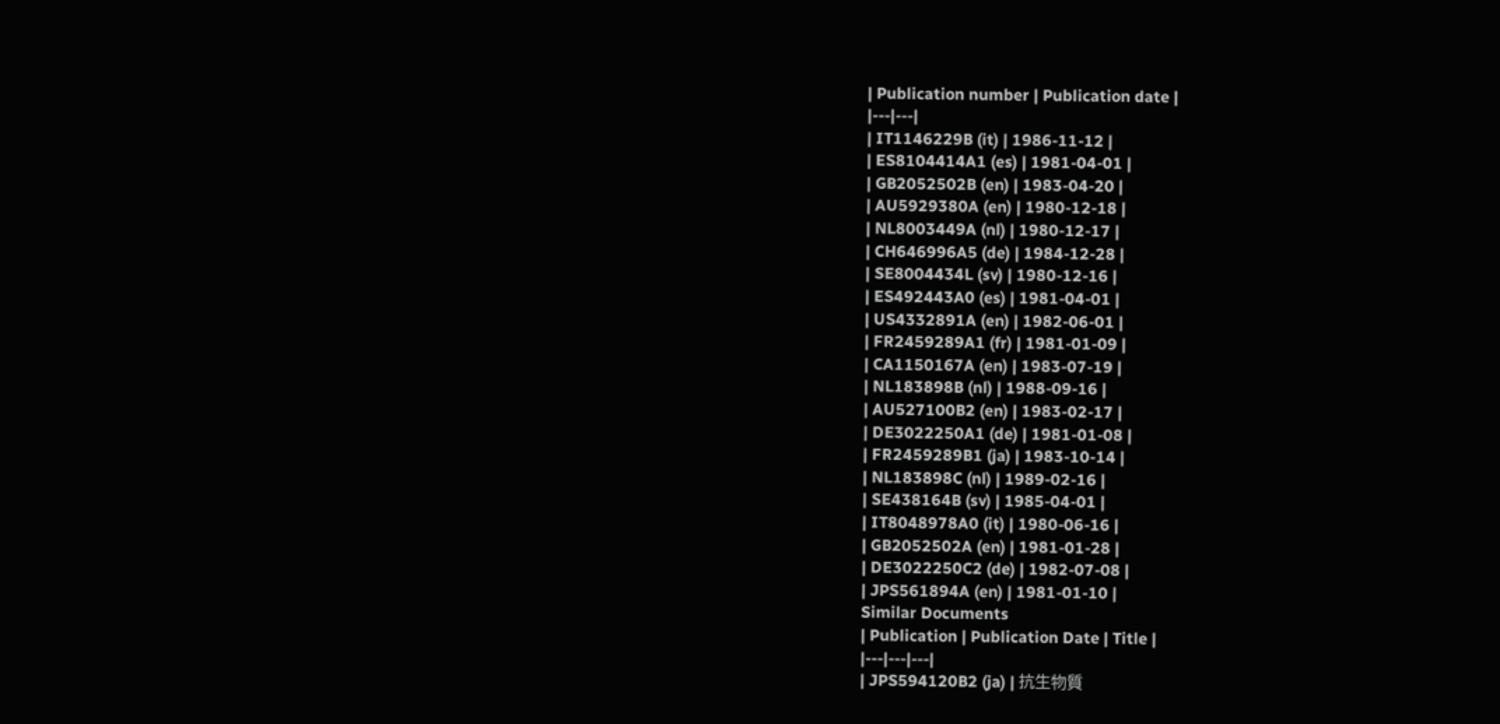| Publication number | Publication date |
|---|---|
| IT1146229B (it) | 1986-11-12 |
| ES8104414A1 (es) | 1981-04-01 |
| GB2052502B (en) | 1983-04-20 |
| AU5929380A (en) | 1980-12-18 |
| NL8003449A (nl) | 1980-12-17 |
| CH646996A5 (de) | 1984-12-28 |
| SE8004434L (sv) | 1980-12-16 |
| ES492443A0 (es) | 1981-04-01 |
| US4332891A (en) | 1982-06-01 |
| FR2459289A1 (fr) | 1981-01-09 |
| CA1150167A (en) | 1983-07-19 |
| NL183898B (nl) | 1988-09-16 |
| AU527100B2 (en) | 1983-02-17 |
| DE3022250A1 (de) | 1981-01-08 |
| FR2459289B1 (ja) | 1983-10-14 |
| NL183898C (nl) | 1989-02-16 |
| SE438164B (sv) | 1985-04-01 |
| IT8048978A0 (it) | 1980-06-16 |
| GB2052502A (en) | 1981-01-28 |
| DE3022250C2 (de) | 1982-07-08 |
| JPS561894A (en) | 1981-01-10 |
Similar Documents
| Publication | Publication Date | Title |
|---|---|---|
| JPS594120B2 (ja) | 抗生物質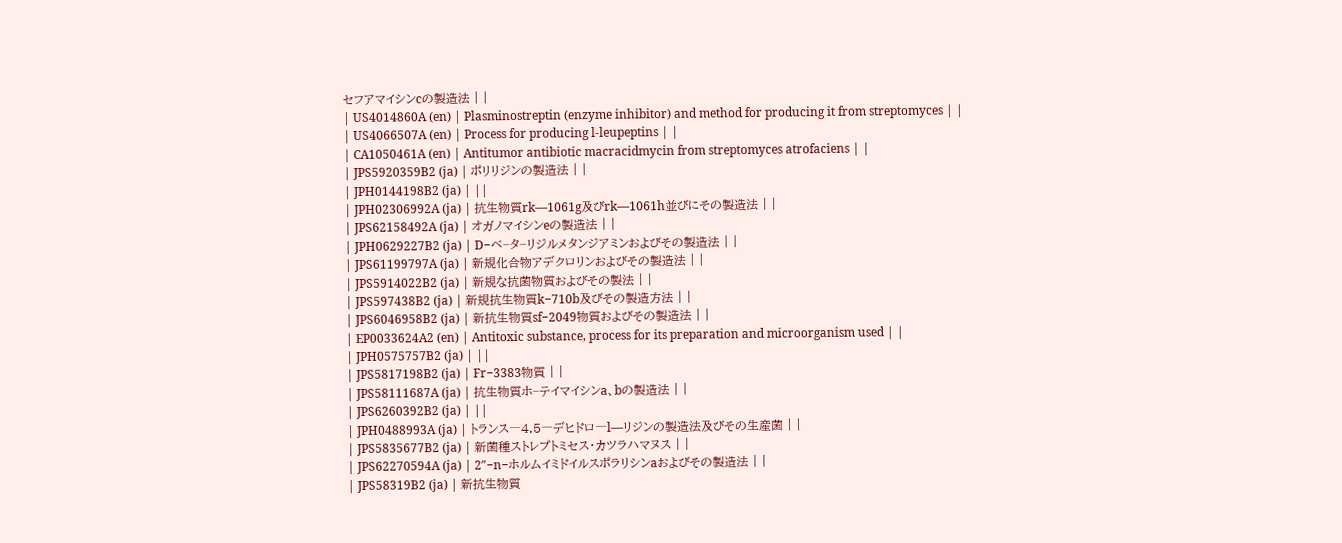セフアマイシンcの製造法 | |
| US4014860A (en) | Plasminostreptin (enzyme inhibitor) and method for producing it from streptomyces | |
| US4066507A (en) | Process for producing l-leupeptins | |
| CA1050461A (en) | Antitumor antibiotic macracidmycin from streptomyces atrofaciens | |
| JPS5920359B2 (ja) | ポリリジンの製造法 | |
| JPH0144198B2 (ja) | ||
| JPH02306992A (ja) | 抗生物質rk―1061g及びrk―1061h並びにその製造法 | |
| JPS62158492A (ja) | オガノマイシンeの製造法 | |
| JPH0629227B2 (ja) | D−ベ−タ−リジルメタンジアミンおよびその製造法 | |
| JPS61199797A (ja) | 新規化合物アデクロリンおよびその製造法 | |
| JPS5914022B2 (ja) | 新規な抗菌物質およびその製法 | |
| JPS597438B2 (ja) | 新規抗生物質k−710b及びその製造方法 | |
| JPS6046958B2 (ja) | 新抗生物質sf−2049物質およびその製造法 | |
| EP0033624A2 (en) | Antitoxic substance, process for its preparation and microorganism used | |
| JPH0575757B2 (ja) | ||
| JPS5817198B2 (ja) | Fr−3383物質 | |
| JPS58111687A (ja) | 抗生物質ホ−テイマイシンa、bの製造法 | |
| JPS6260392B2 (ja) | ||
| JPH0488993A (ja) | トランス―4,5―デヒドロ―l―リジンの製造法及びその生産菌 | |
| JPS5835677B2 (ja) | 新菌種ストレプトミセス・カツラハマヌス | |
| JPS62270594A (ja) | 2″−n−ホルムイミドイルスポラリシンaおよびその製造法 | |
| JPS58319B2 (ja) | 新抗生物質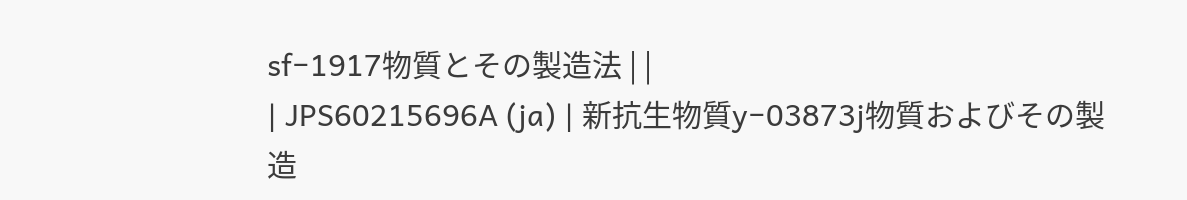sf−1917物質とその製造法 | |
| JPS60215696A (ja) | 新抗生物質y−03873j物質およびその製造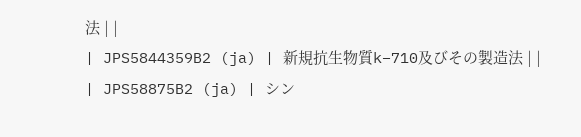法 | |
| JPS5844359B2 (ja) | 新規抗生物質k−710及びその製造法 | |
| JPS58875B2 (ja) | シン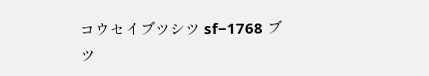コウセイブツシツ sf−1768 ブツ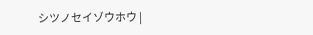シツノセイゾウホウ |